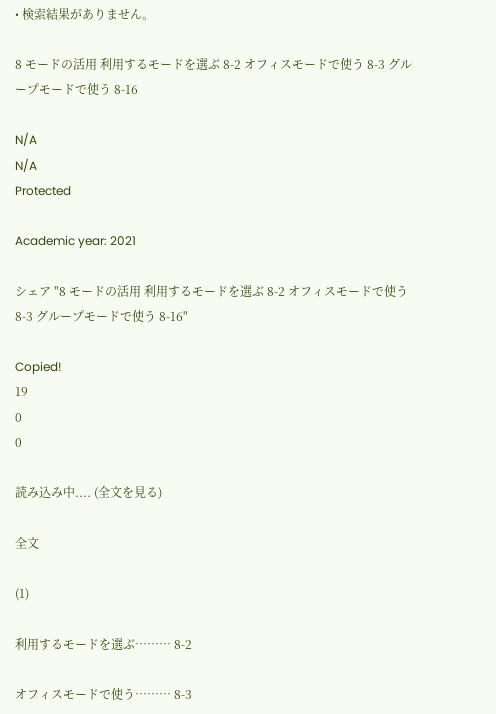• 検索結果がありません。

8 モードの活用 利用するモードを選ぶ 8-2 オフィスモードで使う 8-3 グループモードで使う 8-16

N/A
N/A
Protected

Academic year: 2021

シェア "8 モードの活用 利用するモードを選ぶ 8-2 オフィスモードで使う 8-3 グループモードで使う 8-16"

Copied!
19
0
0

読み込み中.... (全文を見る)

全文

(1)

利用するモードを選ぶ……… 8-2

オフィスモードで使う……… 8-3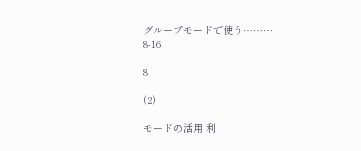グループモードで使う……… 8-16

8

(2)

モードの活用 利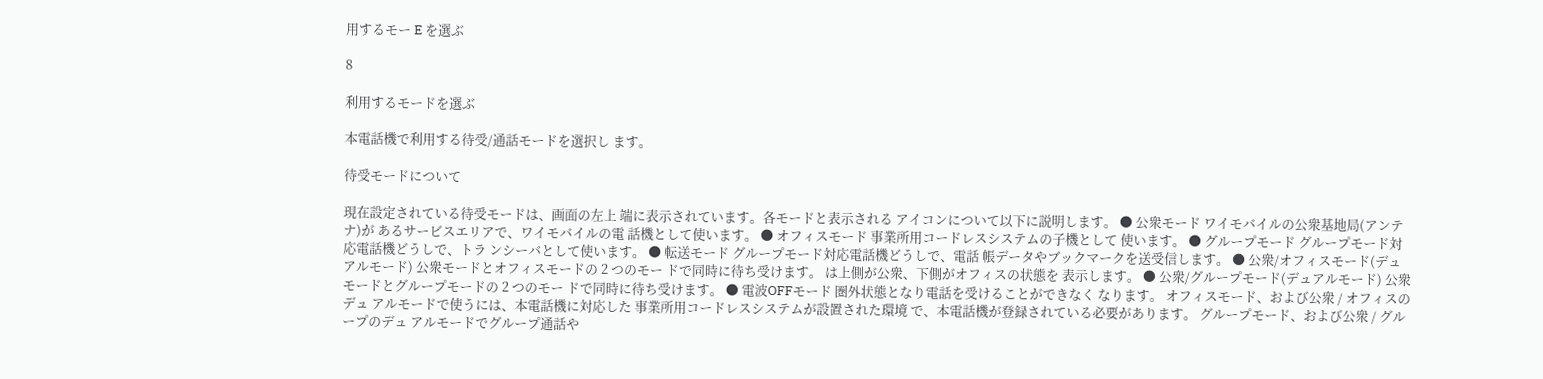用するモー E を選ぶ

8

利用するモードを選ぶ

本電話機で利用する待受/通話モードを選択し ます。

待受モードについて

現在設定されている待受モードは、画面の左上 端に表示されています。各モードと表示される アイコンについて以下に説明します。 ● 公衆モード ワイモバイルの公衆基地局(アンテナ)が あるサービスエリアで、ワイモバイルの電 話機として使います。 ● オフィスモード 事業所用コードレスシステムの子機として 使います。 ● グループモード グループモード対応電話機どうしで、トラ ンシーバとして使います。 ● 転送モード グループモード対応電話機どうしで、電話 帳データやブックマークを送受信します。 ● 公衆/オフィスモード(デュアルモード) 公衆モードとオフィスモードの 2 つのモー ドで同時に待ち受けます。 は上側が公衆、下側がオフィスの状態を 表示します。 ● 公衆/グループモード(デュアルモード) 公衆モードとグループモードの 2 つのモー ドで同時に待ち受けます。 ● 電波OFFモード 圏外状態となり電話を受けることができなく なります。 オフィスモード、および公衆 / オフィスのデュ アルモードで使うには、本電話機に対応した 事業所用コードレスシステムが設置された環境 で、本電話機が登録されている必要があります。 グループモード、および公衆 / グループのデュ アルモードでグループ通話や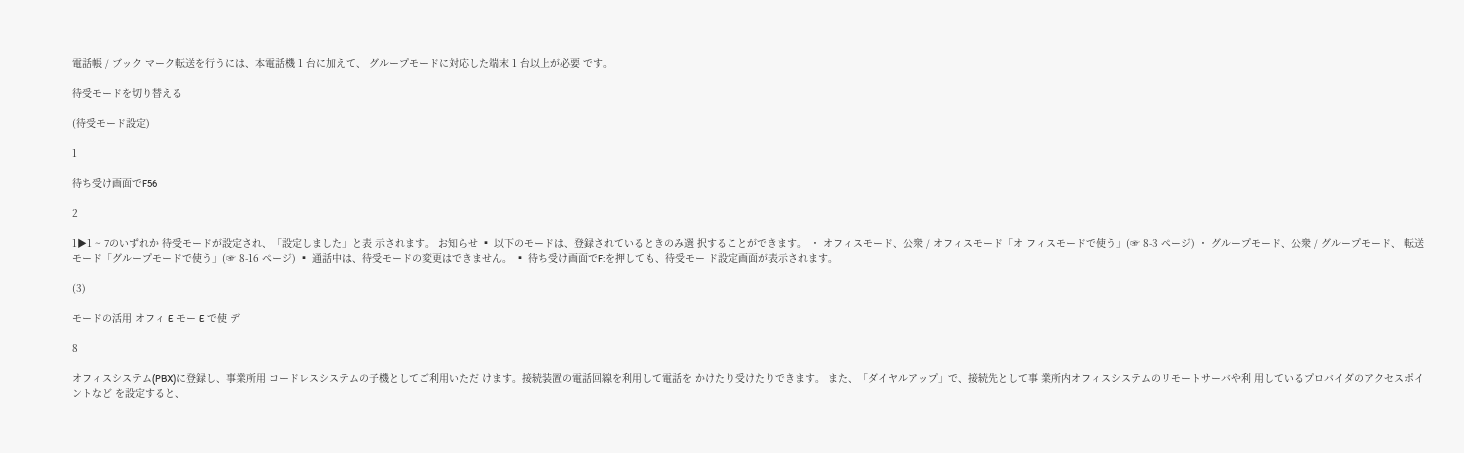電話帳 / ブック マーク転送を行うには、本電話機 1 台に加えて、 グループモードに対応した端末 1 台以上が必要 です。

待受モードを切り替える

(待受モード設定)

1

待ち受け画面でF56

2

1▶1 ~ 7のいずれか 待受モードが設定され、「設定しました」と表 示されます。 お知らせ ▪ 以下のモードは、登録されているときのみ選 択することができます。 ・ オフィスモード、公衆 / オフィスモード「オ フィスモードで使う」(☞ 8-3 ページ) ・ グループモード、公衆 / グループモード、 転送モード「グループモードで使う」(☞ 8-16 ページ) ▪ 通話中は、待受モードの変更はできません。 ▪ 待ち受け画面でF:を押しても、待受モー ド設定画面が表示されます。

(3)

モードの活用 オフィ E モー E で使 デ

8

オフィスシステム(PBX)に登録し、事業所用 コードレスシステムの子機としてご利用いただ けます。接続装置の電話回線を利用して電話を かけたり受けたりできます。 また、「ダイヤルアップ」で、接続先として事 業所内オフィスシステムのリモートサーバや利 用しているプロバイダのアクセスポイントなど を設定すると、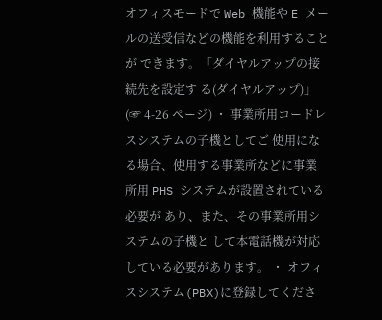オフィスモードで Web 機能や E メールの送受信などの機能を利用することが できます。「ダイヤルアップの接続先を設定す る(ダイヤルアップ)」(☞ 4-26 ページ) ・ 事業所用コードレスシステムの子機としてご 使用になる場合、使用する事業所などに事業 所用 PHS システムが設置されている必要が あり、また、その事業所用システムの子機と して本電話機が対応している必要があります。 ・ オフィスシステム(PBX)に登録してくださ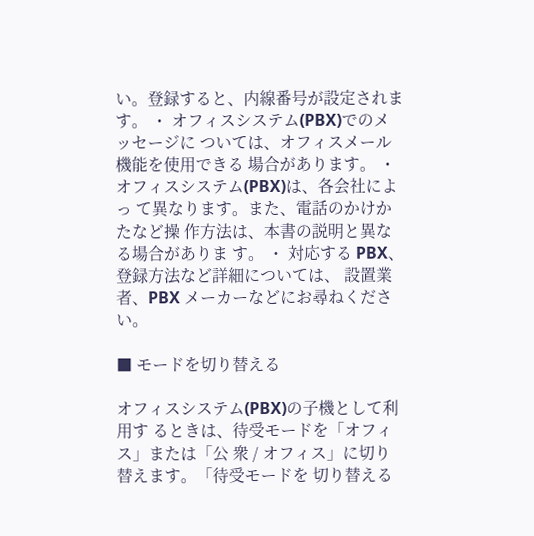い。登録すると、内線番号が設定されます。 ・ オフィスシステム(PBX)でのメッセージに ついては、オフィスメール機能を使用できる 場合があります。 ・ オフィスシステム(PBX)は、各会社によっ て異なります。また、電話のかけかたなど操 作方法は、本書の説明と異なる場合がありま す。 ・ 対応する PBX、登録方法など詳細については、 設置業者、PBX メーカーなどにお尋ねくださ い。

■ モードを切り替える

オフィスシステム(PBX)の子機として利用す るときは、待受モードを「オフィス」または「公 衆 / オフィス」に切り替えます。「待受モードを 切り替える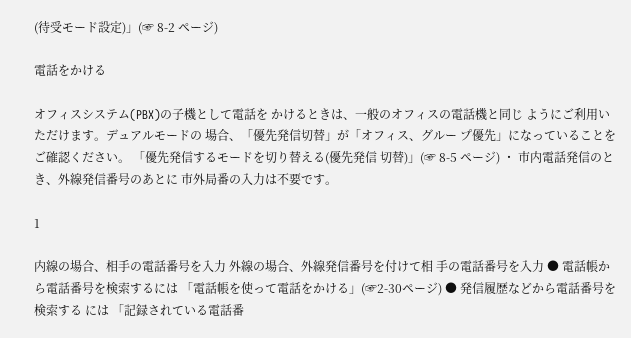(待受モード設定)」(☞ 8-2 ページ)

電話をかける

オフィスシステム(PBX)の子機として電話を かけるときは、一般のオフィスの電話機と同じ ようにご利用いただけます。デュアルモードの 場合、「優先発信切替」が「オフィス、グルー プ優先」になっていることをご確認ください。 「優先発信するモードを切り替える(優先発信 切替)」(☞ 8-5 ページ) ・ 市内電話発信のとき、外線発信番号のあとに 市外局番の入力は不要です。

1

内線の場合、相手の電話番号を入力 外線の場合、外線発信番号を付けて相 手の電話番号を入力 ● 電話帳から電話番号を検索するには 「電話帳を使って電話をかける」(☞2-30ページ) ● 発信履歴などから電話番号を検索する には 「記録されている電話番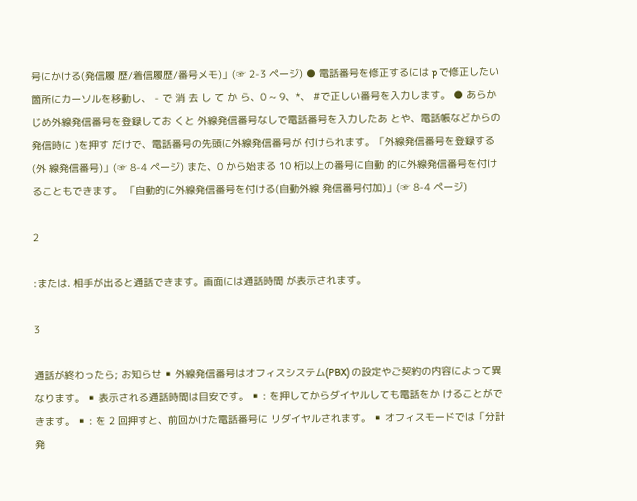号にかける(発信履 歴/着信履歴/番号メモ)」(☞ 2-3 ページ) ● 電話番号を修正するには p で修正したい箇所にカーソルを移動し、 - で 消 去 し て か ら、0 ~ 9、*、 #で正しい番号を入力します。 ● あらかじめ外線発信番号を登録してお くと 外線発信番号なしで電話番号を入力したあ とや、電話帳などからの発信時に )を押す だけで、電話番号の先頭に外線発信番号が 付けられます。「外線発信番号を登録する(外 線発信番号)」(☞ 8-4 ページ) また、0 から始まる 10 桁以上の番号に自動 的に外線発信番号を付けることもできます。 「自動的に外線発信番号を付ける(自動外線 発信番号付加)」(☞ 8-4 ページ)

2

:または. 相手が出ると通話できます。画面には通話時間 が表示されます。

3

通話が終わったら; お知らせ ▪ 外線発信番号はオフィスシステム(PBX) の設定やご契約の内容によって異なります。 ▪ 表示される通話時間は目安です。 ▪ : を押してからダイヤルしても電話をか けることができます。 ▪ : を 2 回押すと、前回かけた電話番号に リダイヤルされます。 ▪ オフィスモードでは「分計発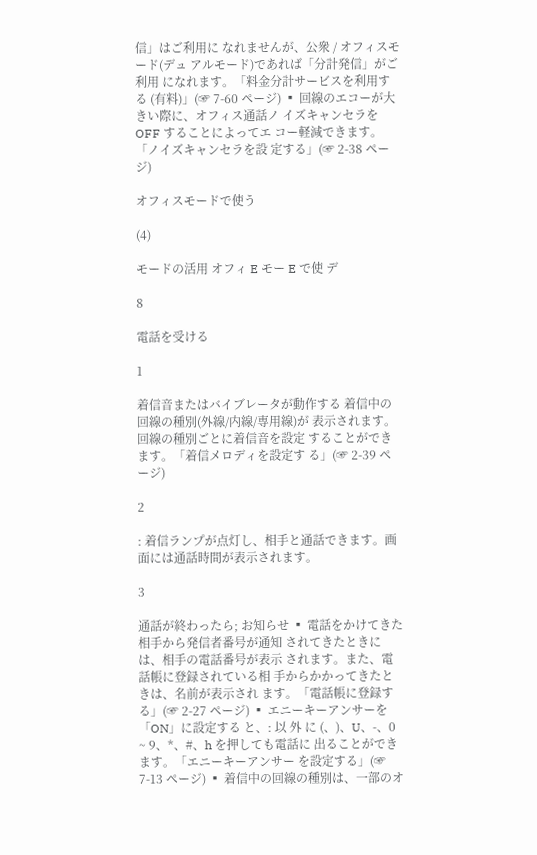信」はご利用に なれませんが、公衆 / オフィスモード(デュ アルモード)であれば「分計発信」がご利用 になれます。「料金分計サービスを利用する (有料)」(☞ 7-60 ページ) ▪ 回線のエコーが大きい際に、オフィス通話ノ イズキャンセラを OFF することによってエ コー軽減できます。「ノイズキャンセラを設 定する」(☞ 2-38 ページ)

オフィスモードで使う

(4)

モードの活用 オフィ E モー E で使 デ

8

電話を受ける

1

着信音またはバイブレータが動作する 着信中の回線の種別(外線/内線/専用線)が 表示されます。回線の種別ごとに着信音を設定 することができます。「着信メロディを設定す る」(☞ 2-39 ページ)

2

: 着信ランプが点灯し、相手と通話できます。画 面には通話時間が表示されます。

3

通話が終わったら; お知らせ ▪ 電話をかけてきた相手から発信者番号が通知 されてきたときには、相手の電話番号が表示 されます。また、電話帳に登録されている相 手からかかってきたときは、名前が表示され ます。「電話帳に登録する」(☞ 2-27 ページ) ▪ エニーキーアンサーを「ON」に設定する と、: 以 外 に (、)、U、-、0 ~ 9、*、#、h を押しても電話に 出ることができます。「エニーキーアンサー を設定する」(☞ 7-13 ページ) ▪ 着信中の回線の種別は、一部のオ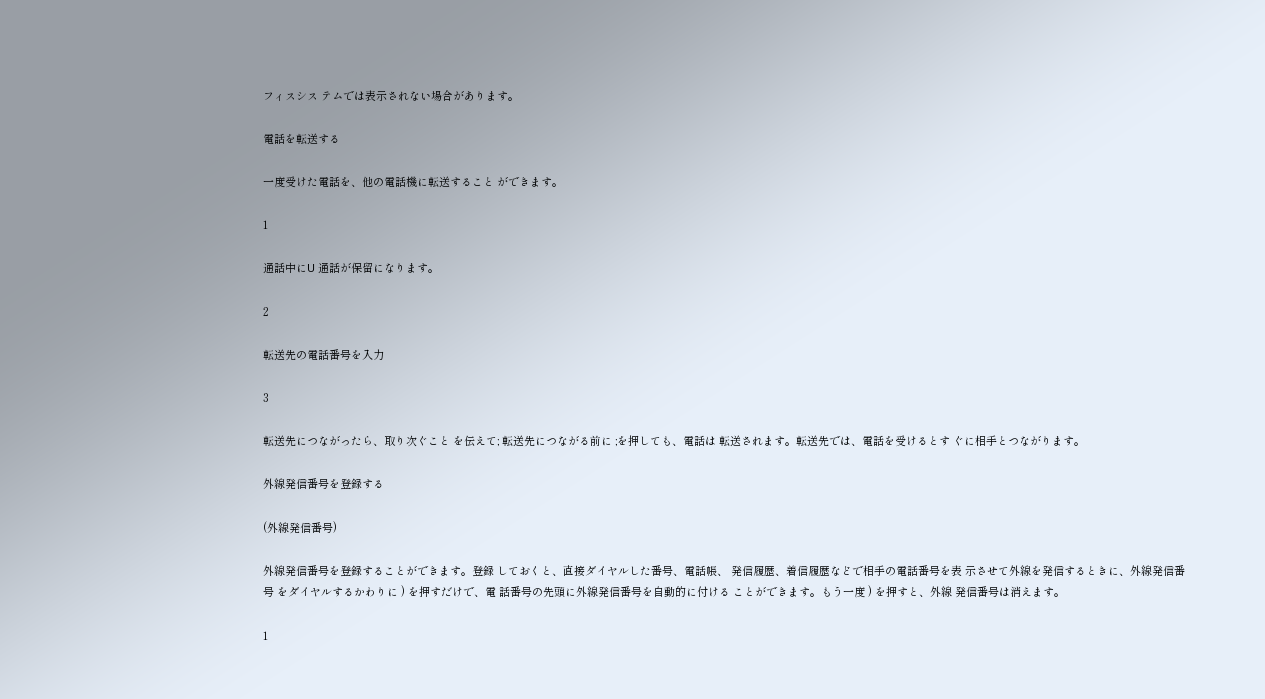フィスシス テムでは表示されない場合があります。

電話を転送する

一度受けた電話を、他の電話機に転送すること ができます。

1

通話中にU 通話が保留になります。

2

転送先の電話番号を入力

3

転送先につながったら、取り次ぐこと を伝えて; 転送先につながる前に ;を押しても、電話は 転送されます。転送先では、電話を受けるとす ぐに相手とつながります。

外線発信番号を登録する

(外線発信番号)

外線発信番号を登録することができます。登録 しておくと、直接ダイヤルした番号、電話帳、 発信履歴、着信履歴などで相手の電話番号を表 示させて外線を発信するときに、外線発信番号 をダイヤルするかわりに ) を押すだけで、電 話番号の先頭に外線発信番号を自動的に付ける ことができます。もう一度 ) を押すと、外線 発信番号は消えます。

1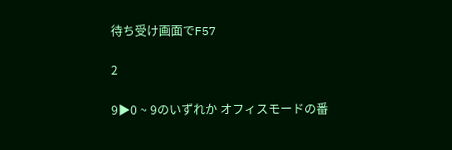待ち受け画面でF57

2

9▶0 ~ 9のいずれか オフィスモードの番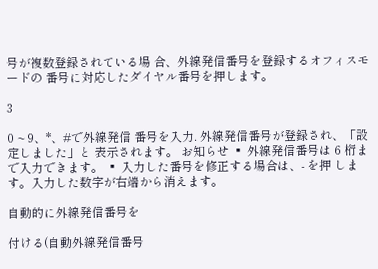号が複数登録されている場 合、外線発信番号を登録するオフィスモードの 番号に対応したダイヤル番号を押します。

3

0 ~ 9、*、#で外線発信 番号を入力. 外線発信番号が登録され、「設定しました」と 表示されます。 お知らせ ▪ 外線発信番号は 6 桁まで入力できます。 ▪ 入力した番号を修正する場合は、- を押 します。入力した数字が右端から消えます。

自動的に外線発信番号を

付ける(自動外線発信番号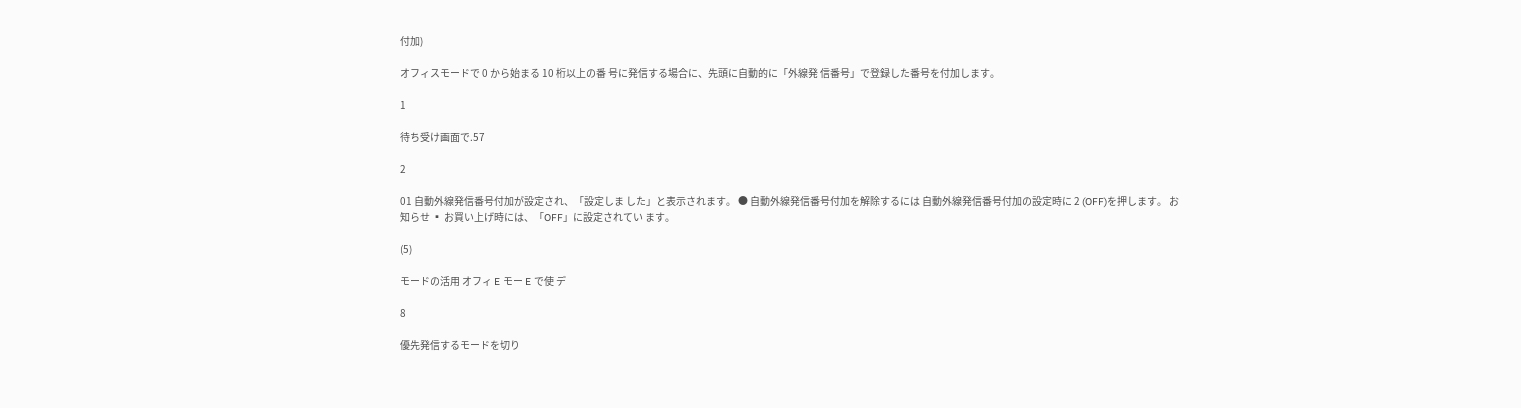付加)

オフィスモードで 0 から始まる 10 桁以上の番 号に発信する場合に、先頭に自動的に「外線発 信番号」で登録した番号を付加します。

1

待ち受け画面で.57

2

01 自動外線発信番号付加が設定され、「設定しま した」と表示されます。 ● 自動外線発信番号付加を解除するには 自動外線発信番号付加の設定時に 2 (OFF)を押します。 お知らせ ▪ お買い上げ時には、「OFF」に設定されてい ます。

(5)

モードの活用 オフィ E モー E で使 デ

8

優先発信するモードを切り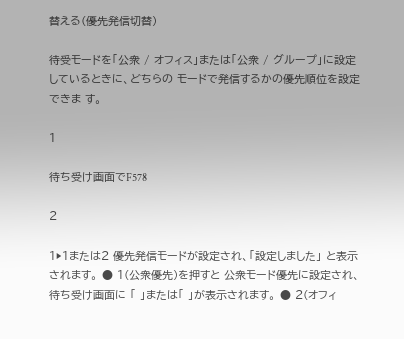替える(優先発信切替)

待受モードを「公衆 / オフィス」または「公衆 / グループ」に設定しているときに、どちらの モードで発信するかの優先順位を設定できま す。

1

待ち受け画面でF578

2

1▶1または2 優先発信モードが設定され、「設定しました」 と表示されます。 ● 1(公衆優先)を押すと 公衆モード優先に設定され、待ち受け画面に 「 」または「 」が表示されます。 ● 2(オフィ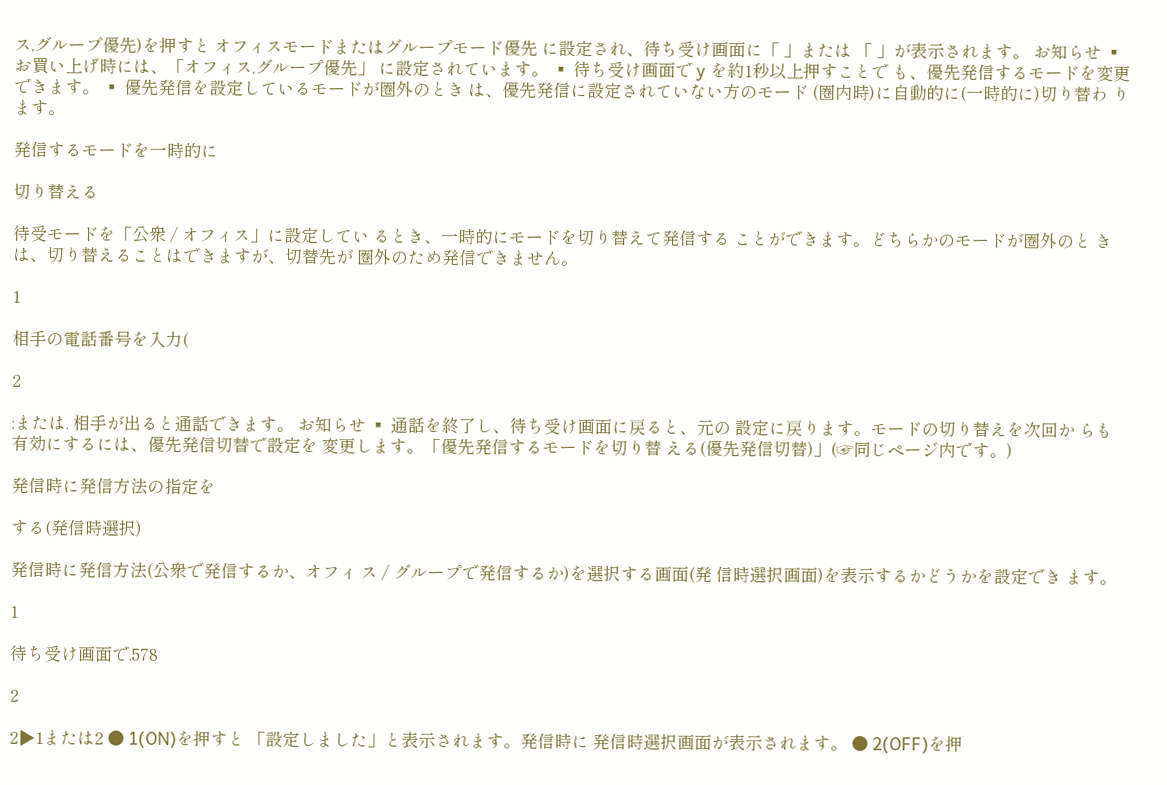ス,グループ優先)を押すと オフィスモードまたはグループモード優先 に設定され、待ち受け画面に「 」または 「 」が表示されます。 お知らせ ▪ お買い上げ時には、「オフィス,グループ優先」 に設定されています。 ▪ 待ち受け画面で y を約1秒以上押すことで も、優先発信するモードを変更できます。 ▪ 優先発信を設定しているモードが圏外のとき は、優先発信に設定されていない方のモード (圏内時)に自動的に(一時的に)切り替わ ります。

発信するモードを一時的に

切り替える

待受モードを「公衆 / オフィス」に設定してい るとき、一時的にモードを切り替えて発信する ことができます。どちらかのモードが圏外のと きは、切り替えることはできますが、切替先が 圏外のため発信できません。

1

相手の電話番号を入力(

2

:または. 相手が出ると通話できます。 お知らせ ▪ 通話を終了し、待ち受け画面に戻ると、元の 設定に戻ります。モードの切り替えを次回か らも有効にするには、優先発信切替で設定を 変更します。「優先発信するモードを切り替 える(優先発信切替)」(☞同じページ内です。)

発信時に発信方法の指定を

する(発信時選択)

発信時に発信方法(公衆で発信するか、オフィ ス / グループで発信するか)を選択する画面(発 信時選択画面)を表示するかどうかを設定でき ます。

1

待ち受け画面で.578

2

2▶1または2 ● 1(ON)を押すと 「設定しました」と表示されます。発信時に 発信時選択画面が表示されます。 ● 2(OFF)を押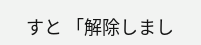すと 「解除しまし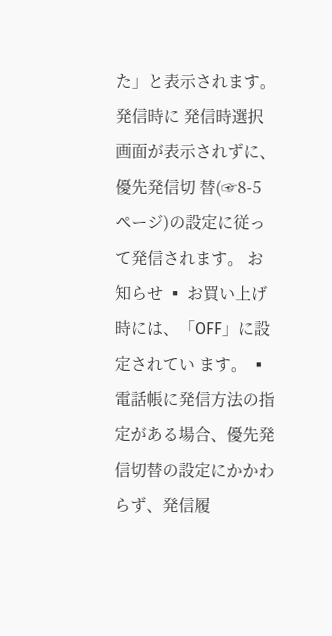た」と表示されます。発信時に 発信時選択画面が表示されずに、優先発信切 替(☞8-5ページ)の設定に従って発信されます。 お知らせ ▪ お買い上げ時には、「OFF」に設定されてい ます。 ▪ 電話帳に発信方法の指定がある場合、優先発 信切替の設定にかかわらず、発信履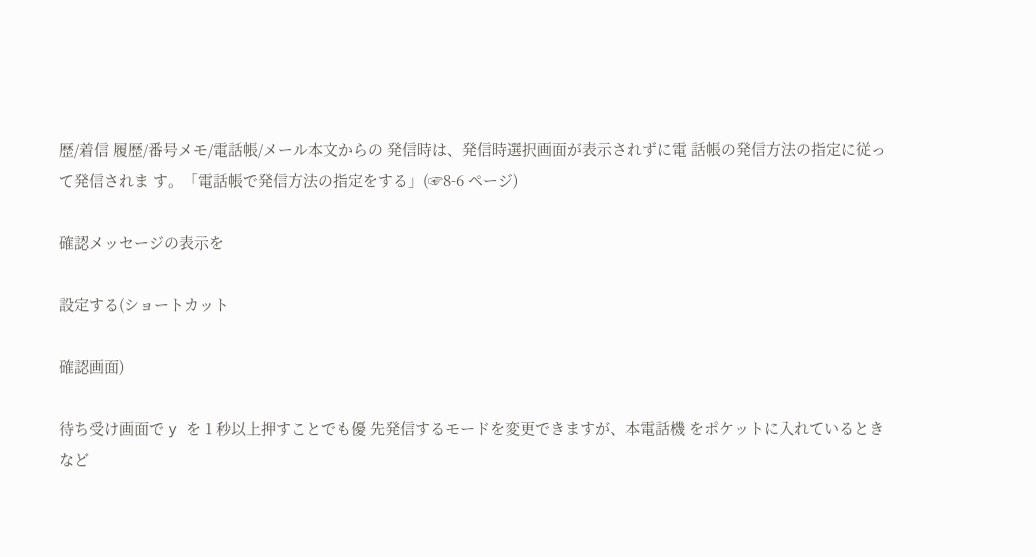歴/着信 履歴/番号メモ/電話帳/メール本文からの 発信時は、発信時選択画面が表示されずに電 話帳の発信方法の指定に従って発信されま す。「電話帳で発信方法の指定をする」(☞8-6 ページ)

確認メッセージの表示を

設定する(ショートカット

確認画面)

待ち受け画面で y を 1 秒以上押すことでも優 先発信するモードを変更できますが、本電話機 をポケットに入れているときなど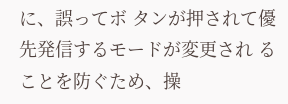に、誤ってボ タンが押されて優先発信するモードが変更され ることを防ぐため、操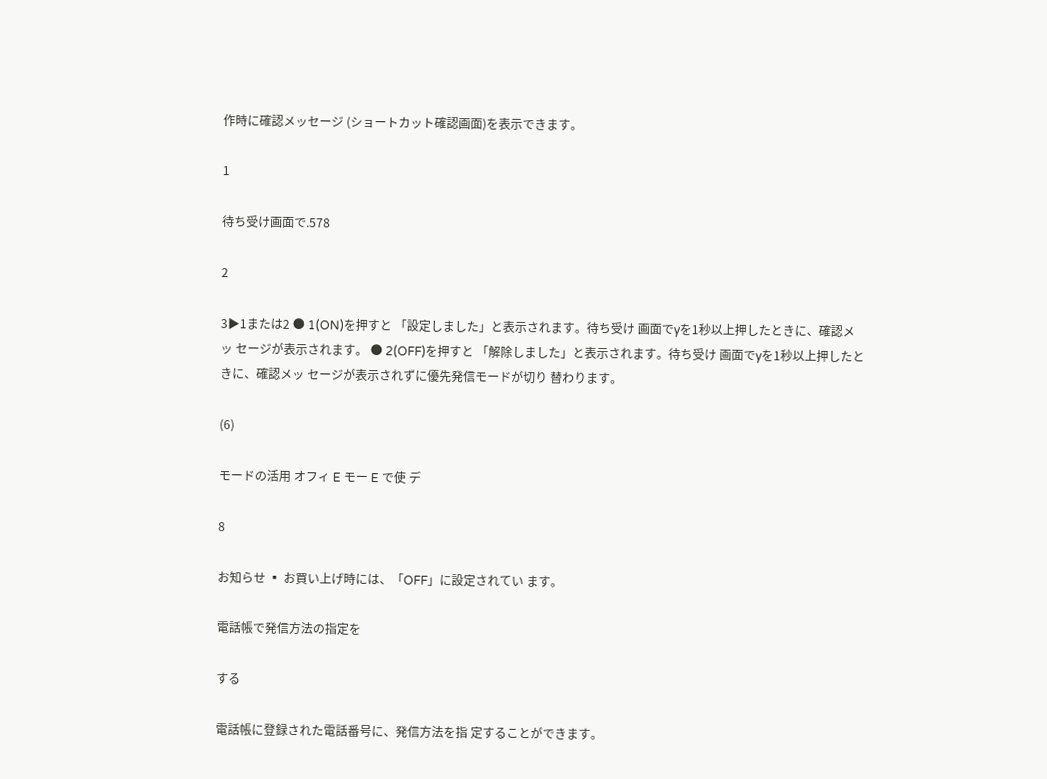作時に確認メッセージ (ショートカット確認画面)を表示できます。

1

待ち受け画面で.578

2

3▶1または2 ● 1(ON)を押すと 「設定しました」と表示されます。待ち受け 画面でyを1秒以上押したときに、確認メッ セージが表示されます。 ● 2(OFF)を押すと 「解除しました」と表示されます。待ち受け 画面でyを1秒以上押したときに、確認メッ セージが表示されずに優先発信モードが切り 替わります。

(6)

モードの活用 オフィ E モー E で使 デ

8

お知らせ ▪ お買い上げ時には、「OFF」に設定されてい ます。

電話帳で発信方法の指定を

する

電話帳に登録された電話番号に、発信方法を指 定することができます。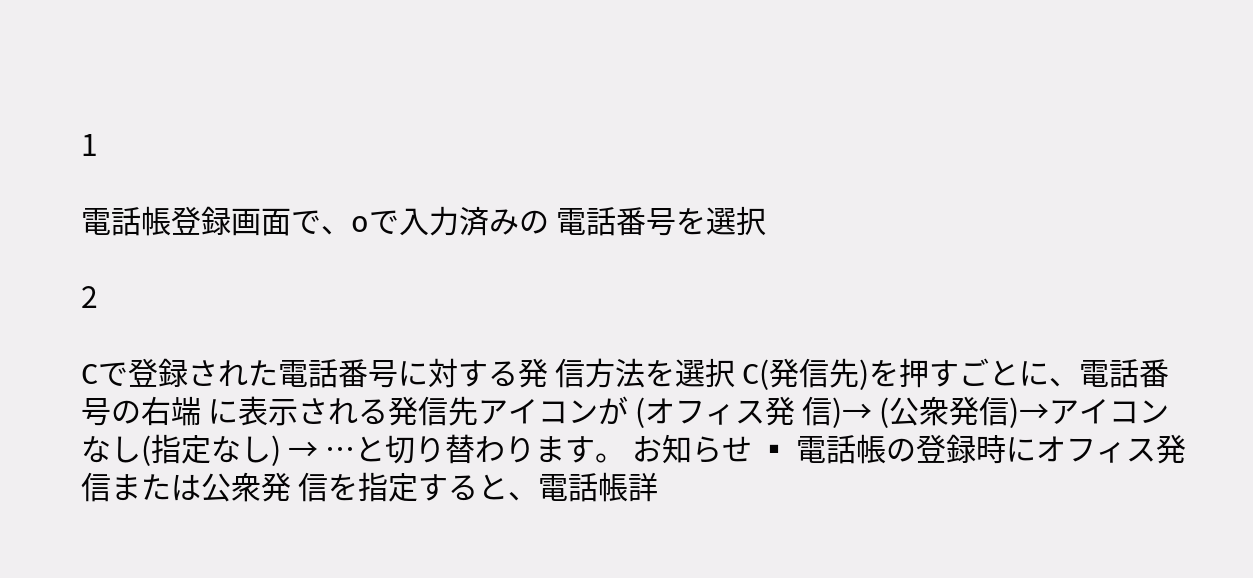1

電話帳登録画面で、oで入力済みの 電話番号を選択

2

Cで登録された電話番号に対する発 信方法を選択 C(発信先)を押すごとに、電話番号の右端 に表示される発信先アイコンが (オフィス発 信)→ (公衆発信)→アイコンなし(指定なし) → …と切り替わります。 お知らせ ▪ 電話帳の登録時にオフィス発信または公衆発 信を指定すると、電話帳詳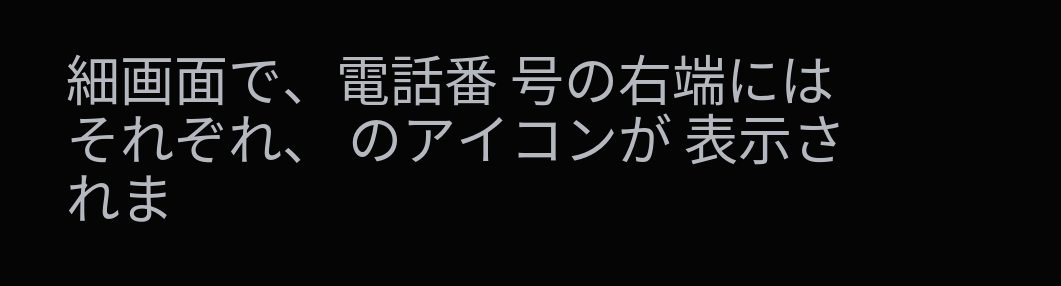細画面で、電話番 号の右端にはそれぞれ、 のアイコンが 表示されま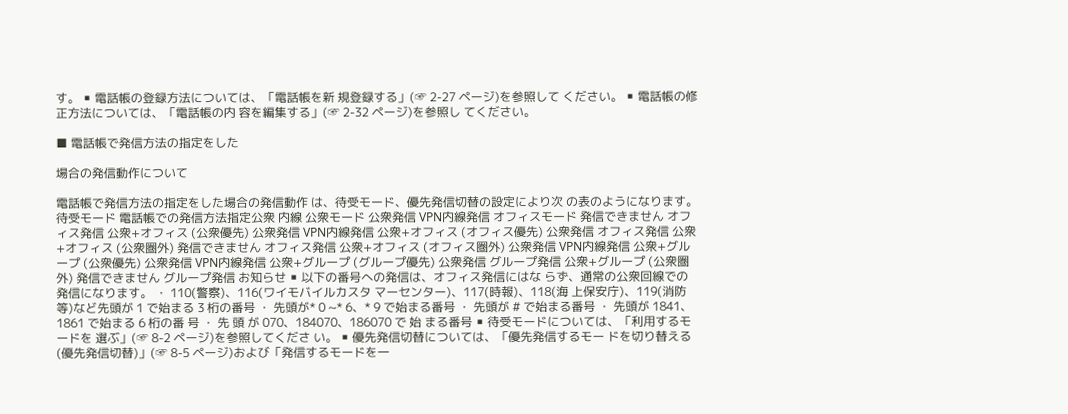す。 ▪ 電話帳の登録方法については、「電話帳を新 規登録する」(☞ 2-27 ページ)を参照して ください。 ▪ 電話帳の修正方法については、「電話帳の内 容を編集する」(☞ 2-32 ページ)を参照し てください。

■ 電話帳で発信方法の指定をした

場合の発信動作について

電話帳で発信方法の指定をした場合の発信動作 は、待受モード、優先発信切替の設定により次 の表のようになります。 待受モード 電話帳での発信方法指定公衆 内線 公衆モード 公衆発信 VPN内線発信 オフィスモード 発信できません オフィス発信 公衆+オフィス (公衆優先) 公衆発信 VPN内線発信 公衆+オフィス (オフィス優先) 公衆発信 オフィス発信 公衆+オフィス (公衆圏外) 発信できません オフィス発信 公衆+オフィス (オフィス圏外) 公衆発信 VPN内線発信 公衆+グループ (公衆優先) 公衆発信 VPN内線発信 公衆+グループ (グループ優先) 公衆発信 グループ発信 公衆+グループ (公衆圏外) 発信できません グループ発信 お知らせ ▪ 以下の番号への発信は、オフィス発信にはな らず、通常の公衆回線での発信になります。 ・ 110(警察)、116(ワイモバイルカスタ マーセンター)、117(時報)、118(海 上保安庁)、119(消防等)など先頭が 1 で始まる 3 桁の番号 ・ 先頭が* 0 ~* 6、* 9 で始まる番号 ・ 先頭が # で始まる番号 ・ 先頭が 1841、1861 で始まる 6 桁の番 号 ・ 先 頭 が 070、184070、186070 で 始 まる番号 ▪ 待受モードについては、「利用するモードを 選ぶ」(☞ 8-2 ページ)を参照してくださ い。 ▪ 優先発信切替については、「優先発信するモー ドを切り替える(優先発信切替)」(☞ 8-5 ページ)および「発信するモードを一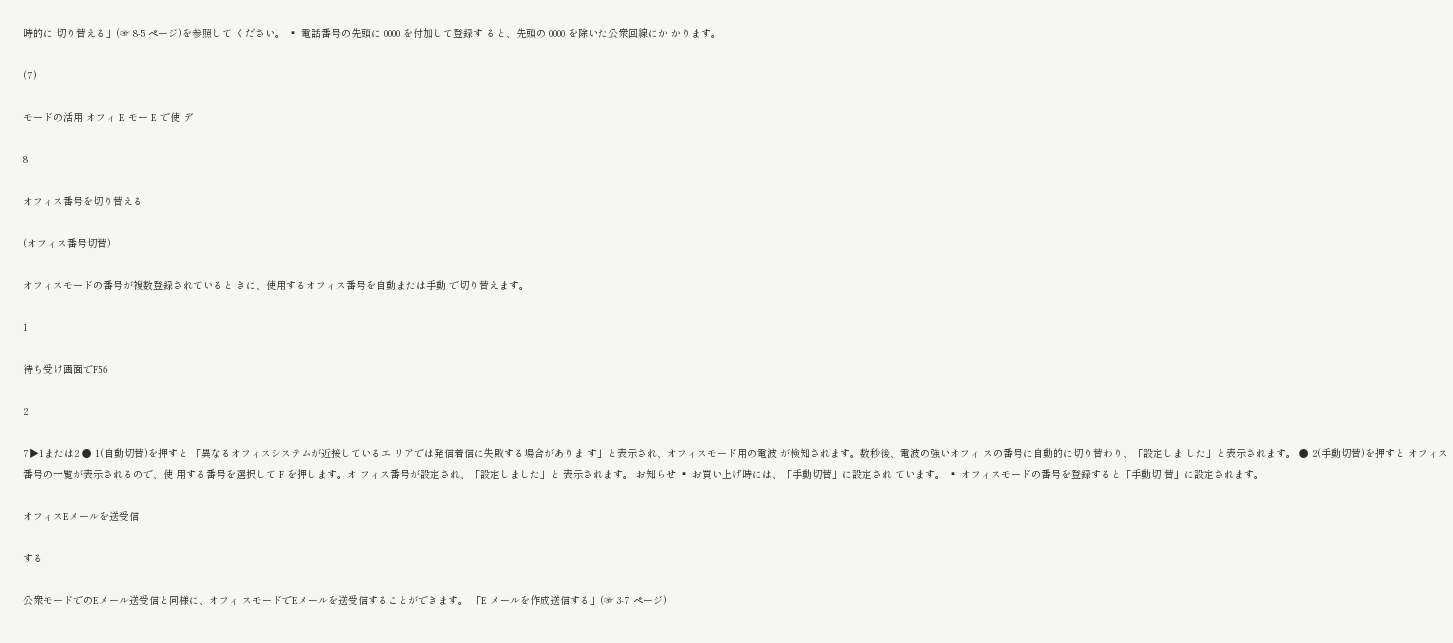時的に 切り替える」(☞ 8-5 ページ)を参照して ください。 ▪ 電話番号の先頭に 0000 を付加して登録す ると、先頭の 0000 を除いた公衆回線にか かります。

(7)

モードの活用 オフィ E モー E で使 デ

8

オフィス番号を切り替える

(オフィス番号切替)

オフィスモードの番号が複数登録されていると きに、使用するオフィス番号を自動または手動 で切り替えます。

1

待ち受け画面でF56

2

7▶1または2 ● 1(自動切替)を押すと 「異なるオフィスシステムが近接しているエ リアでは発信着信に失敗する場合がありま す」と表示され、オフィスモード用の電波 が検知されます。数秒後、電波の強いオフィ スの番号に自動的に切り替わり、「設定しま した」と表示されます。 ● 2(手動切替)を押すと オフィス番号の一覧が表示されるので、使 用する番号を選択して F を押します。オ フィス番号が設定され、「設定しました」と 表示されます。 お知らせ ▪ お買い上げ時には、「手動切替」に設定され ています。 ▪ オフィスモードの番号を登録すると「手動切 替」に設定されます。

オフィスEメールを送受信

する

公衆モードでのEメール送受信と同様に、オフィ スモードでEメールを送受信することができます。 「E メールを作成送信する」(☞ 3-7 ページ)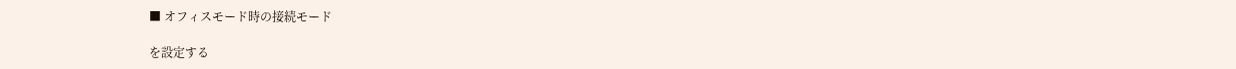■ オフィスモード時の接続モード

を設定する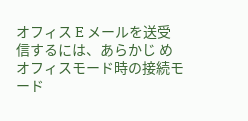オフィス E メールを送受信するには、あらかじ めオフィスモード時の接続モード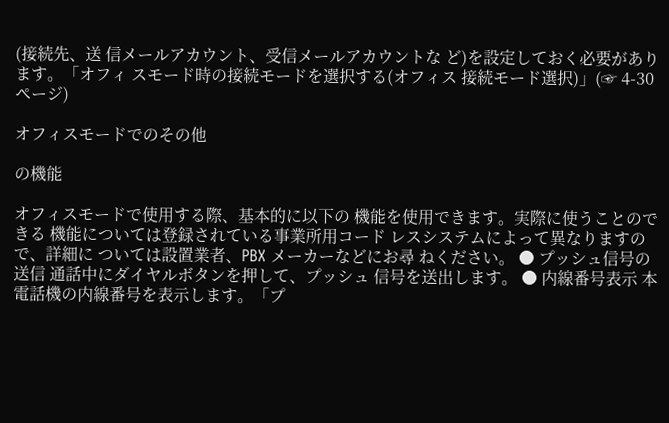(接続先、送 信メールアカウント、受信メールアカウントな ど)を設定しておく必要があります。「オフィ スモード時の接続モードを選択する(オフィス 接続モード選択)」(☞ 4-30 ページ)

オフィスモードでのその他

の機能

オフィスモードで使用する際、基本的に以下の 機能を使用できます。実際に使うことのできる 機能については登録されている事業所用コード レスシステムによって異なりますので、詳細に ついては設置業者、PBX メーカーなどにお尋 ねください。 ● プッシュ信号の送信 通話中にダイヤルボタンを押して、プッシュ 信号を送出します。 ● 内線番号表示 本電話機の内線番号を表示します。「プ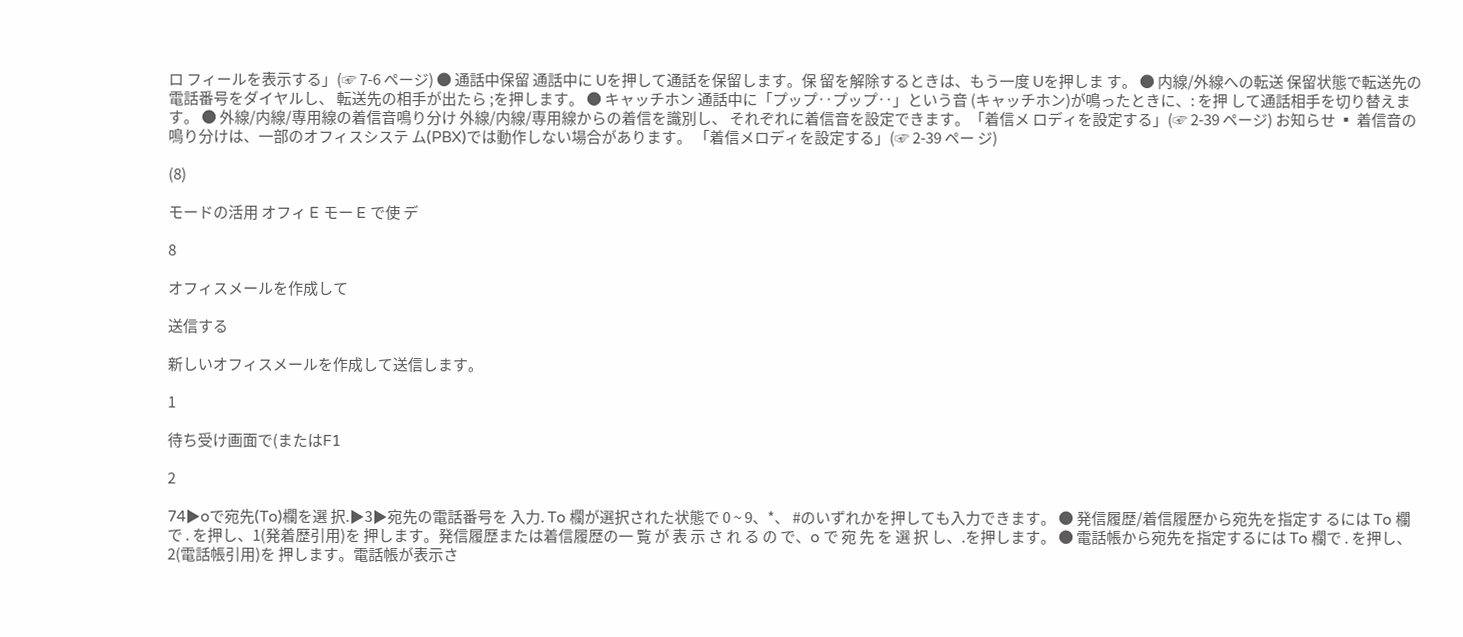ロ フィールを表示する」(☞ 7-6 ページ) ● 通話中保留 通話中に Uを押して通話を保留します。保 留を解除するときは、もう一度 Uを押しま す。 ● 内線/外線への転送 保留状態で転送先の電話番号をダイヤルし、 転送先の相手が出たら ;を押します。 ● キャッチホン 通話中に「プップ‥プップ‥」という音 (キャッチホン)が鳴ったときに、: を押 して通話相手を切り替えます。 ● 外線/内線/専用線の着信音鳴り分け 外線/内線/専用線からの着信を識別し、 それぞれに着信音を設定できます。「着信メ ロディを設定する」(☞ 2-39 ページ) お知らせ ▪ 着信音の鳴り分けは、一部のオフィスシステ ム(PBX)では動作しない場合があります。 「着信メロディを設定する」(☞ 2-39 ペー ジ)

(8)

モードの活用 オフィ E モー E で使 デ

8

オフィスメールを作成して

送信する

新しいオフィスメールを作成して送信します。

1

待ち受け画面で(またはF1

2

74▶oで宛先(To)欄を選 択.▶3▶宛先の電話番号を 入力. To 欄が選択された状態で 0 ~ 9、*、 #のいずれかを押しても入力できます。 ● 発信履歴/着信履歴から宛先を指定す るには To 欄で . を押し、1(発着歴引用)を 押します。発信履歴または着信履歴の一 覧 が 表 示 さ れ る の で、o で 宛 先 を 選 択 し、.を押します。 ● 電話帳から宛先を指定するには To 欄で . を押し、2(電話帳引用)を 押します。電話帳が表示さ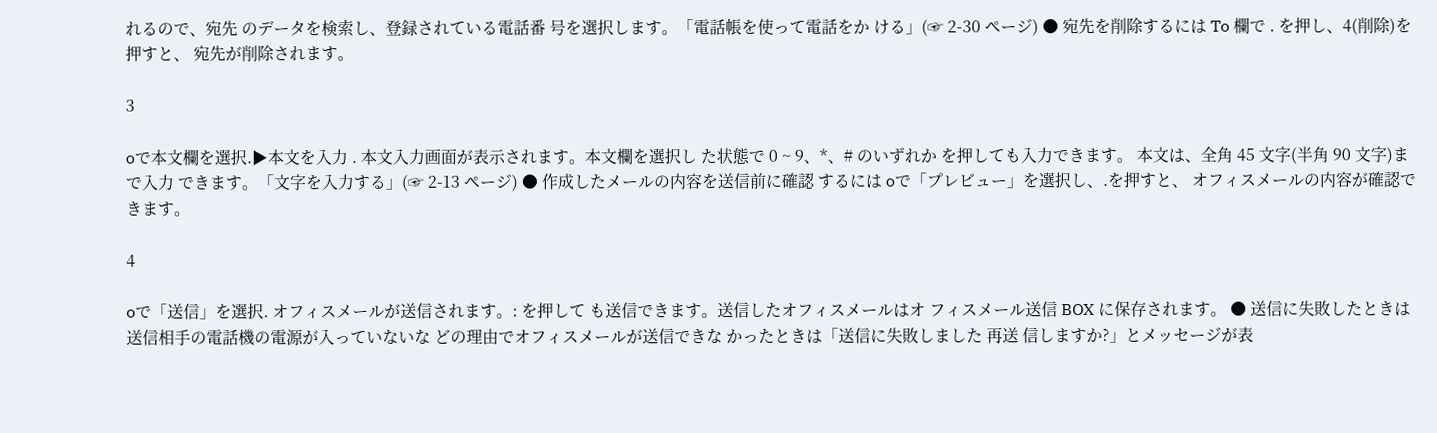れるので、宛先 のデータを検索し、登録されている電話番 号を選択します。「電話帳を使って電話をか ける」(☞ 2-30 ページ) ● 宛先を削除するには To 欄で . を押し、4(削除)を押すと、 宛先が削除されます。

3

oで本文欄を選択.▶本文を入力 . 本文入力画面が表示されます。本文欄を選択し た状態で 0 ~ 9、*、# のいずれか を押しても入力できます。 本文は、全角 45 文字(半角 90 文字)まで入力 できます。「文字を入力する」(☞ 2-13 ページ) ● 作成したメールの内容を送信前に確認 するには oで「プレビュー」を選択し、.を押すと、 オフィスメールの内容が確認できます。

4

oで「送信」を選択. オフィスメールが送信されます。: を押して も送信できます。送信したオフィスメールはオ フィスメール送信 BOX に保存されます。 ● 送信に失敗したときは 送信相手の電話機の電源が入っていないな どの理由でオフィスメールが送信できな かったときは「送信に失敗しました 再送 信しますか?」とメッセージが表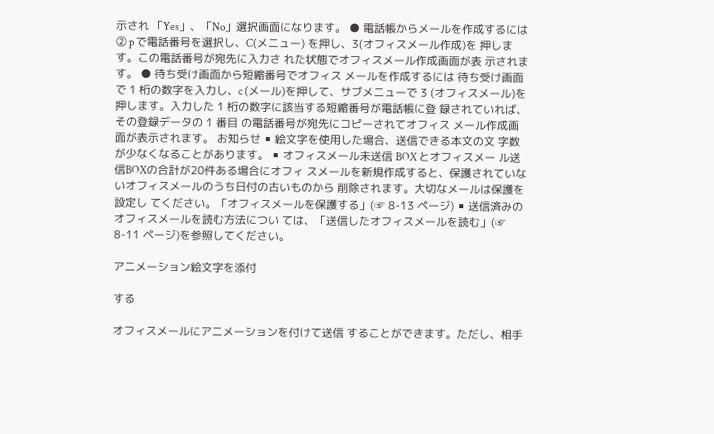示され 「Yes」、「No」選択画面になります。 ● 電話帳からメールを作成するには ② p で電話番号を選択し、C(メニュー) を押し、3(オフィスメール作成)を 押します。この電話番号が宛先に入力さ れた状態でオフィスメール作成画面が表 示されます。 ● 待ち受け画面から短縮番号でオフィス メールを作成するには 待ち受け画面で 1 桁の数字を入力し、c (メール)を押して、サブメニューで 3 (オフィスメール)を押します。入力した 1 桁の数字に該当する短縮番号が電話帳に登 録されていれば、その登録データの 1 番目 の電話番号が宛先にコピーされてオフィス メール作成画面が表示されます。 お知らせ ▪ 絵文字を使用した場合、送信できる本文の文 字数が少なくなることがあります。 ▪ オフィスメール未送信 BOX とオフィスメー ル送信BOXの合計が20件ある場合にオフィ スメールを新規作成すると、保護されていな いオフィスメールのうち日付の古いものから 削除されます。大切なメールは保護を設定し てください。「オフィスメールを保護する」(☞ 8-13 ページ) ▪ 送信済みのオフィスメールを読む方法につい ては、「送信したオフィスメールを読む」(☞ 8-11 ページ)を参照してください。

アニメーション絵文字を添付

する

オフィスメールにアニメーションを付けて送信 することができます。ただし、相手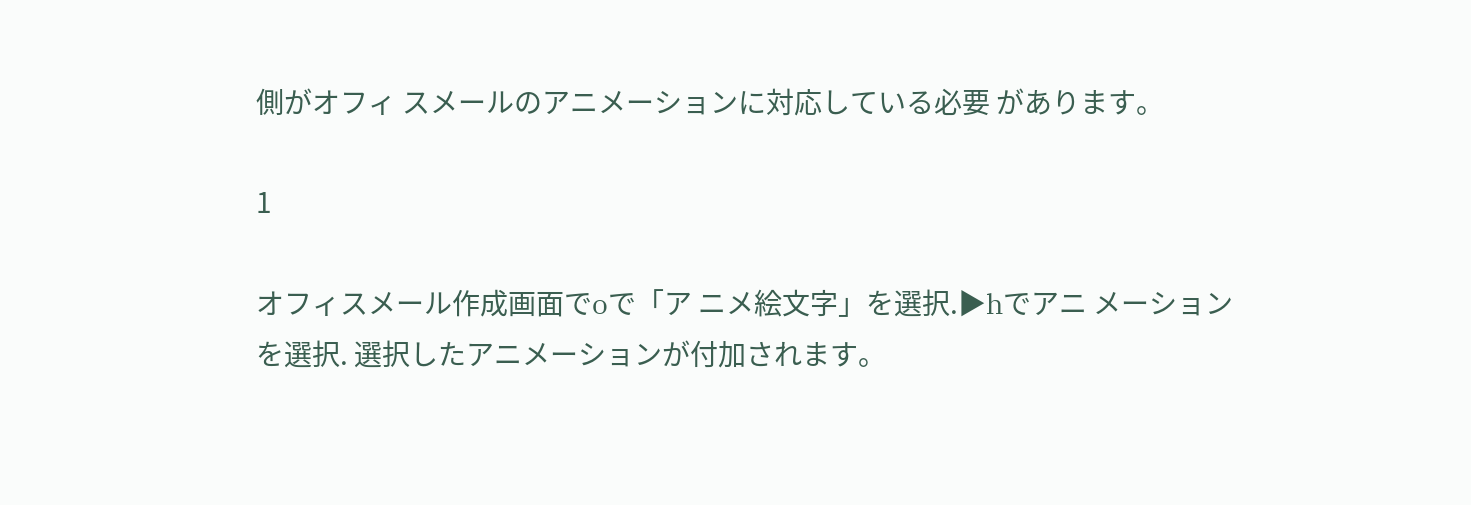側がオフィ スメールのアニメーションに対応している必要 があります。

1

オフィスメール作成画面でoで「ア ニメ絵文字」を選択.▶hでアニ メーションを選択. 選択したアニメーションが付加されます。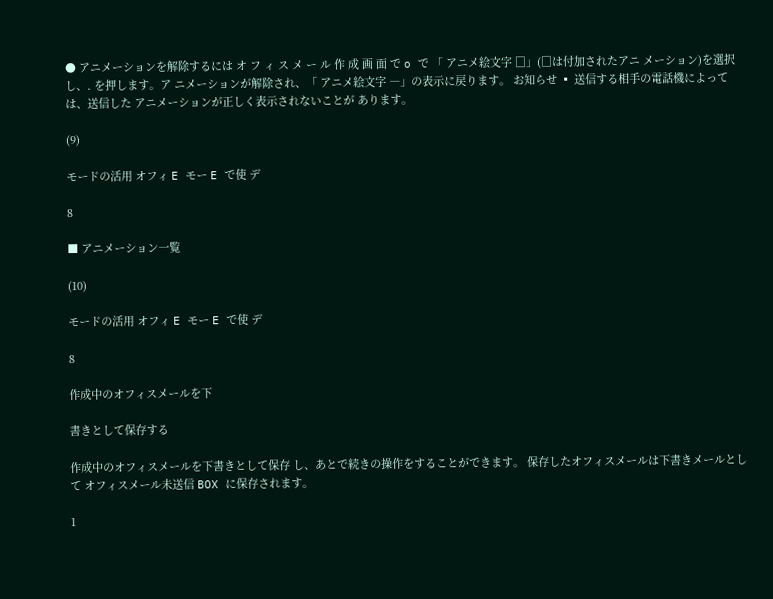● アニメーションを解除するには オ フ ィ ス メ ー ル 作 成 画 面 で o で 「 アニメ絵文字 □」(□は付加されたアニ メーション)を選択し、. を押します。ア ニメーションが解除され、「 アニメ絵文字 ―」の表示に戻ります。 お知らせ ▪ 送信する相手の電話機によっては、送信した アニメーションが正しく表示されないことが あります。

(9)

モードの活用 オフィ E モー E で使 デ

8

■ アニメーション一覧

(10)

モードの活用 オフィ E モー E で使 デ

8

作成中のオフィスメールを下

書きとして保存する

作成中のオフィスメールを下書きとして保存 し、あとで続きの操作をすることができます。 保存したオフィスメールは下書きメールとして オフィスメール未送信 BOX に保存されます。

1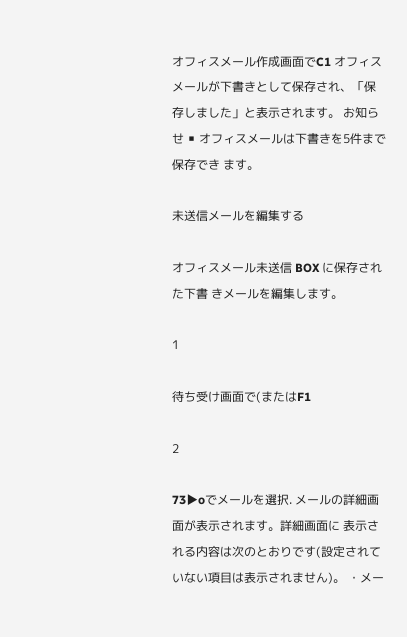オフィスメール作成画面でC1 オフィスメールが下書きとして保存され、「保 存しました」と表示されます。 お知らせ ▪ オフィスメールは下書きを5件まで保存でき ます。

未送信メールを編集する

オフィスメール未送信 BOX に保存された下書 きメールを編集します。

1

待ち受け画面で(またはF1

2

73▶oでメールを選択. メールの詳細画面が表示されます。詳細画面に 表示される内容は次のとおりです(設定されて いない項目は表示されません)。 ・メー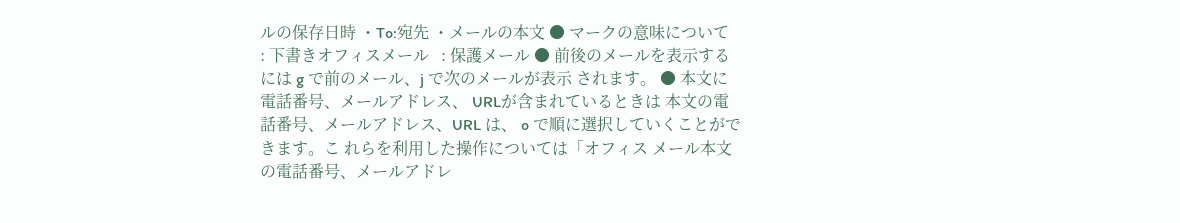ルの保存日時 ・To:宛先 ・メールの本文 ● マークの意味について   : 下書きオフィスメール   : 保護メール ● 前後のメールを表示するには g で前のメール、j で次のメールが表示 されます。 ● 本文に電話番号、メールアドレス、 URLが含まれているときは 本文の電話番号、メールアドレス、URL は、 o で順に選択していくことができます。こ れらを利用した操作については「オフィス メール本文の電話番号、メールアドレ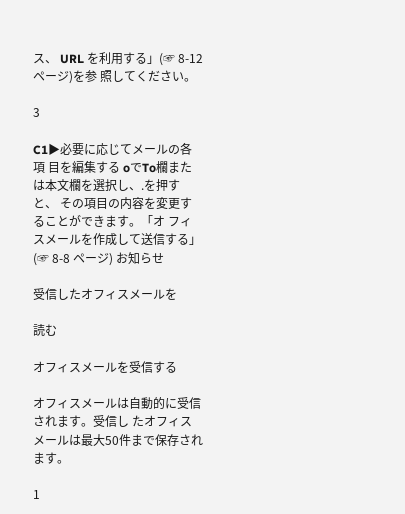ス、 URL を利用する」(☞ 8-12 ページ)を参 照してください。

3

C1▶必要に応じてメールの各項 目を編集する oでTo欄または本文欄を選択し、.を押すと、 その項目の内容を変更することができます。「オ フィスメールを作成して送信する」(☞ 8-8 ページ) お知らせ

受信したオフィスメールを

読む

オフィスメールを受信する

オフィスメールは自動的に受信されます。受信し たオフィスメールは最大50件まで保存されます。

1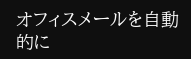オフィスメールを自動的に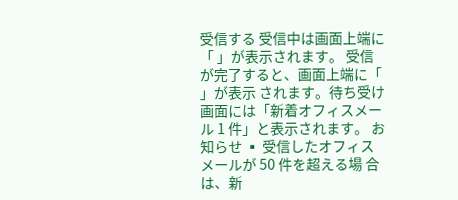受信する 受信中は画面上端に「 」が表示されます。 受信が完了すると、画面上端に「 」が表示 されます。待ち受け画面には「新着オフィスメー ル 1 件」と表示されます。 お知らせ ▪ 受信したオフィスメールが 50 件を超える場 合は、新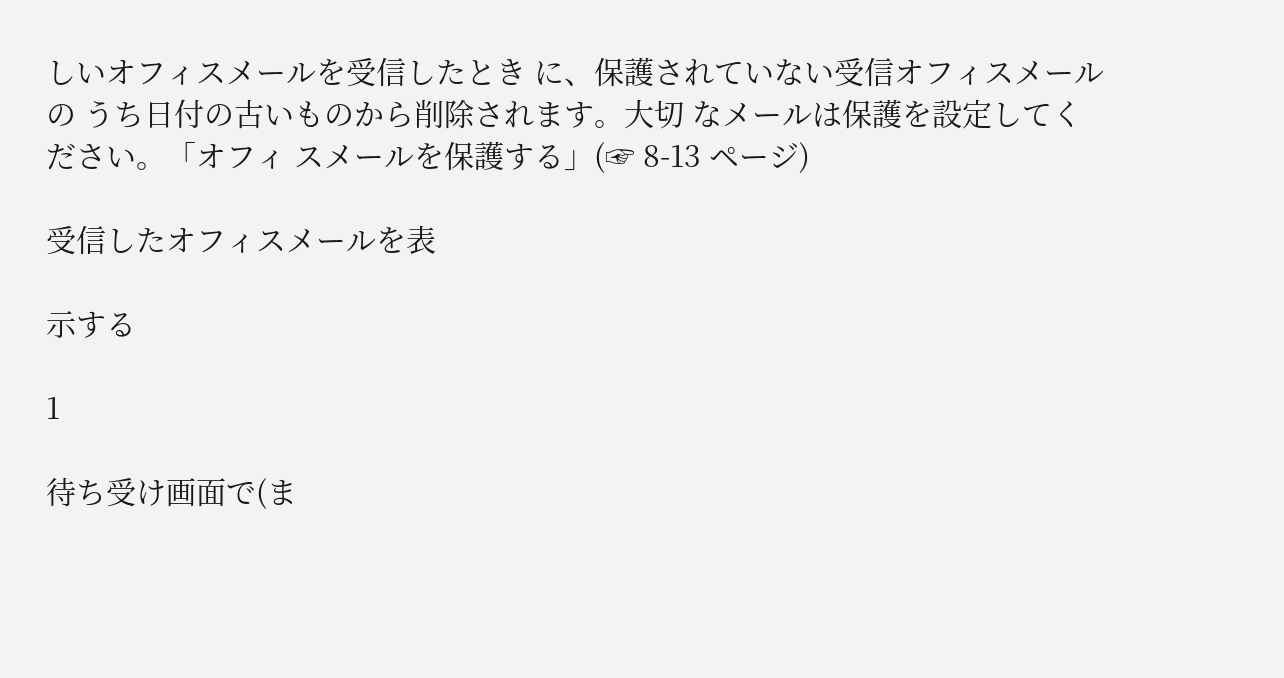しいオフィスメールを受信したとき に、保護されていない受信オフィスメールの うち日付の古いものから削除されます。大切 なメールは保護を設定してください。「オフィ スメールを保護する」(☞ 8-13 ページ)

受信したオフィスメールを表

示する

1

待ち受け画面で(ま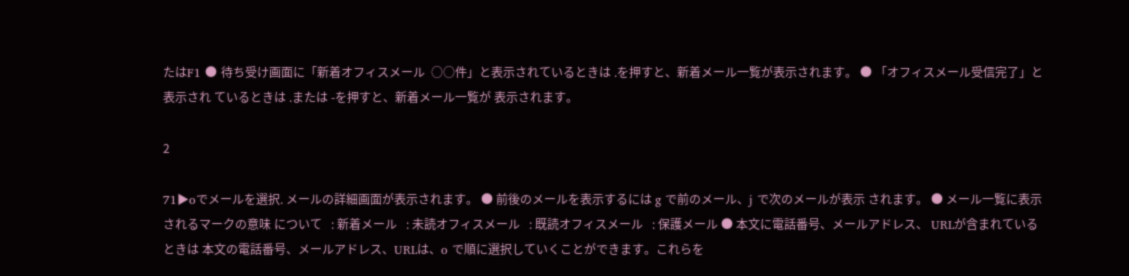たはF1 ● 待ち受け画面に「新着オフィスメール  ○○件」と表示されているときは .を押すと、新着メール一覧が表示されます。 ● 「オフィスメール受信完了」と表示され ているときは .または -を押すと、新着メール一覧が 表示されます。

2

71▶oでメールを選択. メールの詳細画面が表示されます。 ● 前後のメールを表示するには g で前のメール、j で次のメールが表示 されます。 ● メール一覧に表示されるマークの意味 について   : 新着メール   : 未読オフィスメール   : 既読オフィスメール   : 保護メール ● 本文に電話番号、メールアドレス、 URLが含まれているときは 本文の電話番号、メールアドレス、URLは、o で順に選択していくことができます。これらを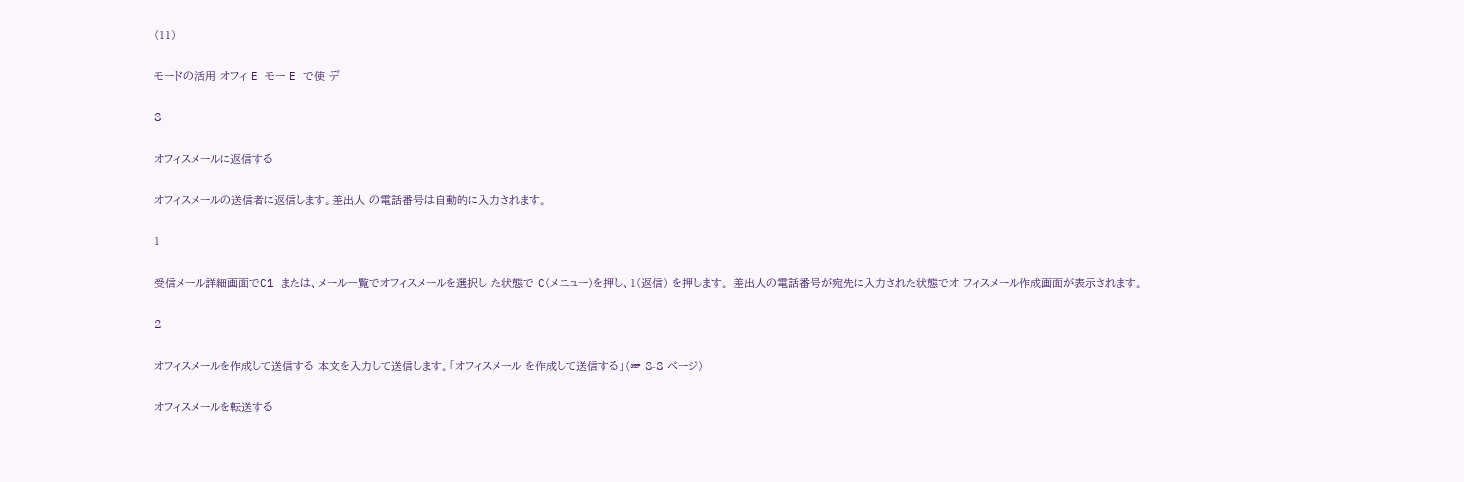(11)

モードの活用 オフィ E モー E で使 デ

8

オフィスメールに返信する

オフィスメールの送信者に返信します。差出人 の電話番号は自動的に入力されます。

1

受信メール詳細画面でC1 または、メール一覧でオフィスメールを選択し た状態で C(メニュー)を押し、1(返信) を押します。 差出人の電話番号が宛先に入力された状態でオ フィスメール作成画面が表示されます。

2

オフィスメールを作成して送信する 本文を入力して送信します。「オフィスメール を作成して送信する」(☞ 8-8 ページ)

オフィスメールを転送する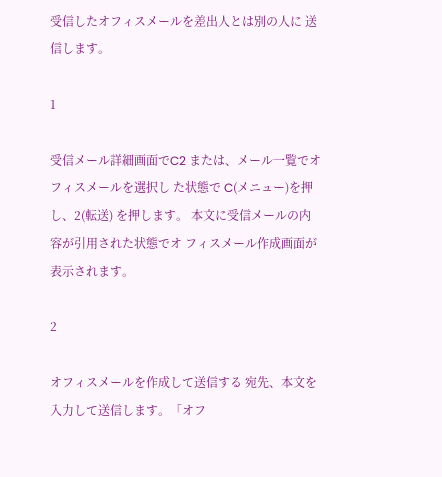受信したオフィスメールを差出人とは別の人に 送信します。

1

受信メール詳細画面でC2 または、メール一覧でオフィスメールを選択し た状態で C(メニュー)を押し、2(転送) を押します。 本文に受信メールの内容が引用された状態でオ フィスメール作成画面が表示されます。

2

オフィスメールを作成して送信する 宛先、本文を入力して送信します。「オフ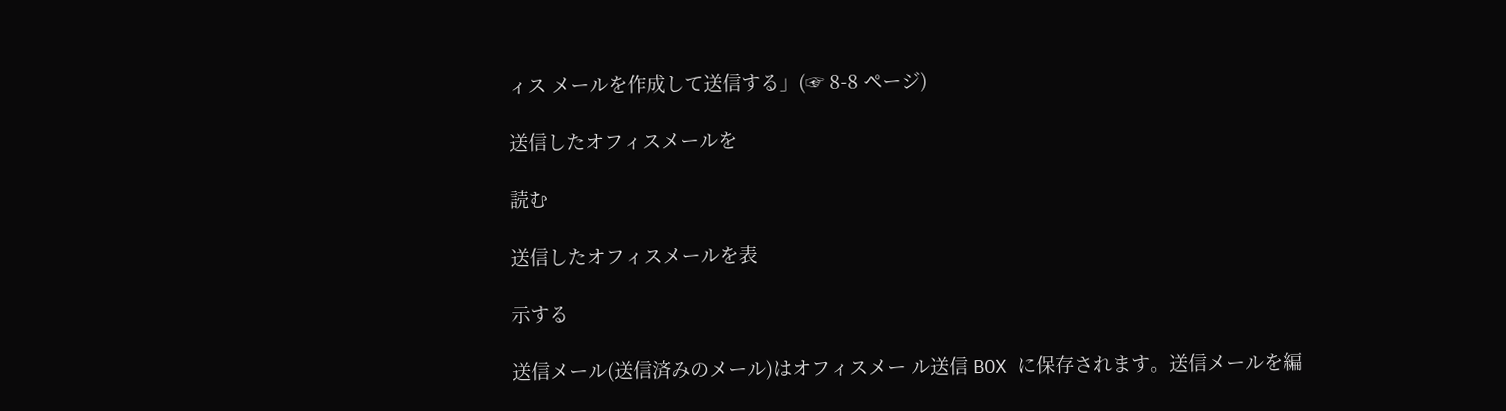ィス メールを作成して送信する」(☞ 8-8 ページ)

送信したオフィスメールを

読む

送信したオフィスメールを表

示する

送信メール(送信済みのメール)はオフィスメー ル送信 BOX に保存されます。送信メールを編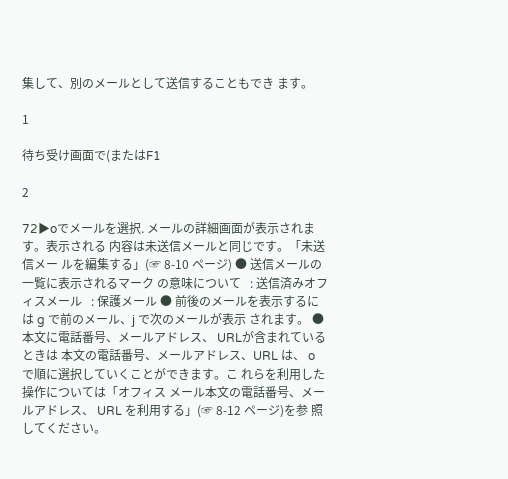集して、別のメールとして送信することもでき ます。

1

待ち受け画面で(またはF1

2

72▶oでメールを選択. メールの詳細画面が表示されます。表示される 内容は未送信メールと同じです。「未送信メー ルを編集する」(☞ 8-10 ページ) ● 送信メールの一覧に表示されるマーク の意味について   : 送信済みオフィスメール   : 保護メール ● 前後のメールを表示するには g で前のメール、j で次のメールが表示 されます。 ● 本文に電話番号、メールアドレス、 URLが含まれているときは 本文の電話番号、メールアドレス、URL は、 o で順に選択していくことができます。こ れらを利用した操作については「オフィス メール本文の電話番号、メールアドレス、 URL を利用する」(☞ 8-12 ページ)を参 照してください。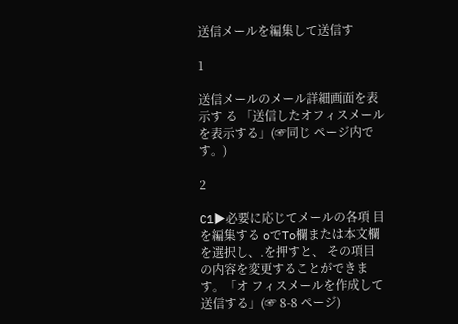送信メールを編集して送信す

1

送信メールのメール詳細画面を表示す る 「送信したオフィスメールを表示する」(☞同じ ページ内です。)

2

C1▶必要に応じてメールの各項 目を編集する oでTo欄または本文欄を選択し、.を押すと、 その項目の内容を変更することができます。「オ フィスメールを作成して送信する」(☞ 8-8 ページ)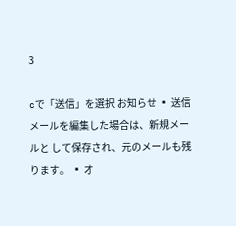3

cで「送信」を選択 お知らせ ▪ 送信メールを編集した場合は、新規メールと して保存され、元のメールも残ります。 ▪ オ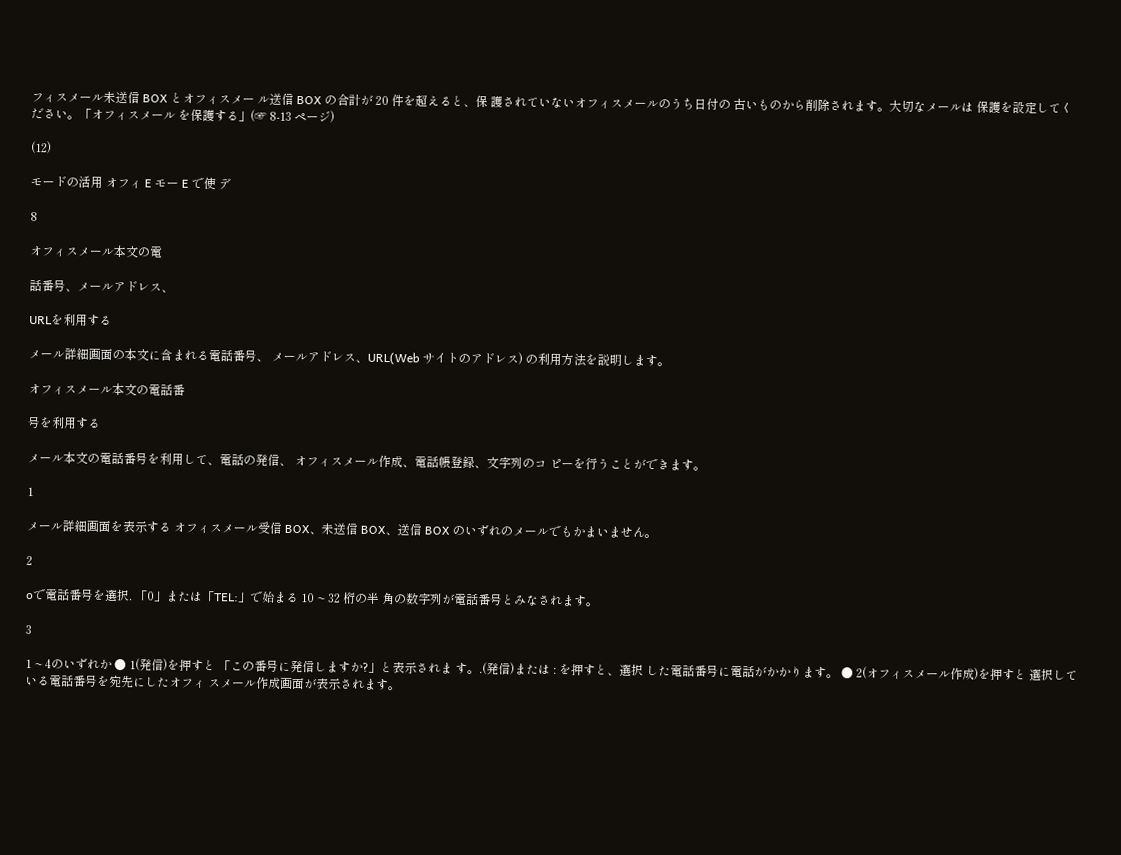フィスメール未送信 BOX とオフィスメー ル送信 BOX の合計が 20 件を超えると、保 護されていないオフィスメールのうち日付の 古いものから削除されます。大切なメールは 保護を設定してください。「オフィスメール を保護する」(☞ 8-13 ページ)

(12)

モードの活用 オフィ E モー E で使 デ

8

オフィスメール本文の電

話番号、メールアドレス、

URLを利用する

メール詳細画面の本文に含まれる電話番号、 メールアドレス、URL(Web サイトのアドレス) の利用方法を説明します。

オフィスメール本文の電話番

号を利用する

メール本文の電話番号を利用して、電話の発信、 オフィスメール作成、電話帳登録、文字列のコ ピーを行うことができます。

1

メール詳細画面を表示する オフィスメール受信 BOX、未送信 BOX、送信 BOX のいずれのメールでもかまいません。

2

oで電話番号を選択. 「0」または「TEL:」で始まる 10 ~ 32 桁の半 角の数字列が電話番号とみなされます。

3

1 ~ 4のいずれか ● 1(発信)を押すと 「この番号に発信しますか?」と表示されま す。.(発信)または : を押すと、選択 した電話番号に電話がかかります。 ● 2(オフィスメール作成)を押すと 選択している電話番号を宛先にしたオフィ スメール作成画面が表示されます。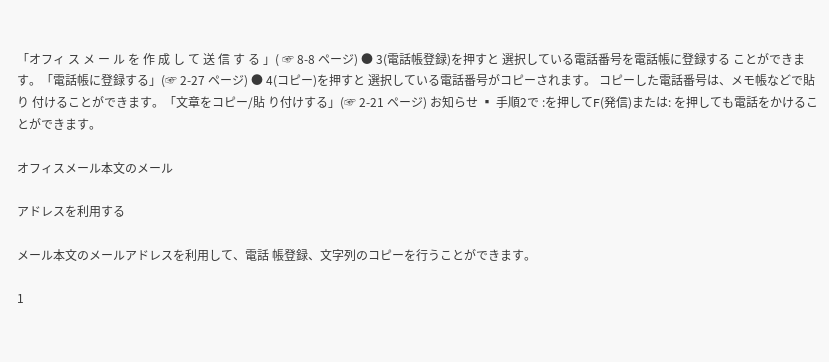「オフィ ス メ ー ル を 作 成 し て 送 信 す る 」( ☞ 8-8 ページ) ● 3(電話帳登録)を押すと 選択している電話番号を電話帳に登録する ことができます。「電話帳に登録する」(☞ 2-27 ページ) ● 4(コピー)を押すと 選択している電話番号がコピーされます。 コピーした電話番号は、メモ帳などで貼り 付けることができます。「文章をコピー/貼 り付けする」(☞ 2-21 ページ) お知らせ ▪ 手順2で :を押してF(発信)または: を押しても電話をかけることができます。

オフィスメール本文のメール

アドレスを利用する

メール本文のメールアドレスを利用して、電話 帳登録、文字列のコピーを行うことができます。

1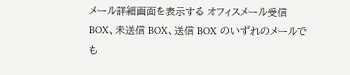メール詳細画面を表示する オフィスメール受信 BOX、未送信 BOX、送信 BOX のいずれのメールでも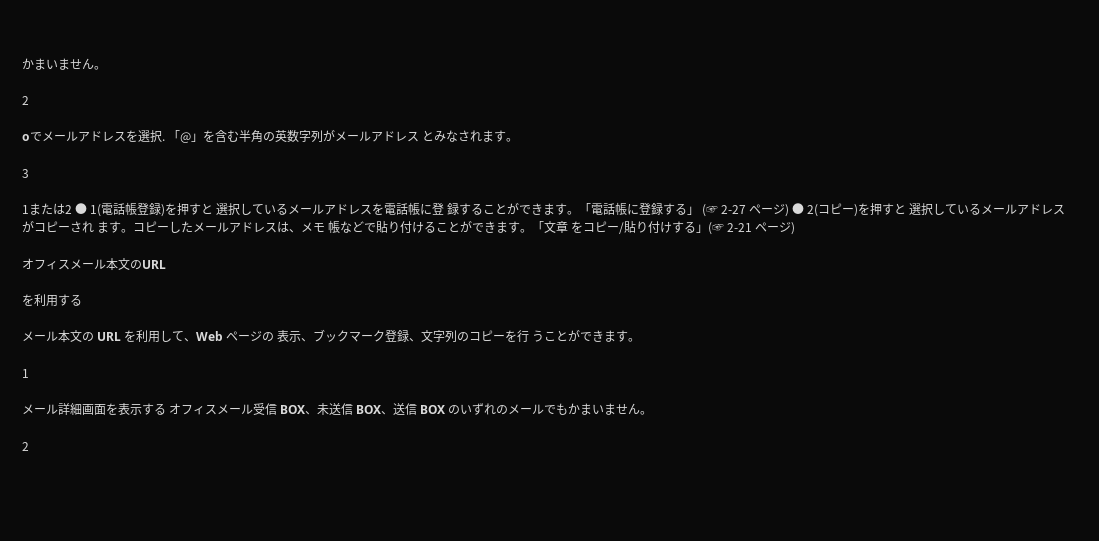かまいません。

2

oでメールアドレスを選択. 「@」を含む半角の英数字列がメールアドレス とみなされます。

3

1または2 ● 1(電話帳登録)を押すと 選択しているメールアドレスを電話帳に登 録することができます。「電話帳に登録する」 (☞ 2-27 ページ) ● 2(コピー)を押すと 選択しているメールアドレスがコピーされ ます。コピーしたメールアドレスは、メモ 帳などで貼り付けることができます。「文章 をコピー/貼り付けする」(☞ 2-21 ページ)

オフィスメール本文のURL

を利用する

メール本文の URL を利用して、Web ページの 表示、ブックマーク登録、文字列のコピーを行 うことができます。

1

メール詳細画面を表示する オフィスメール受信 BOX、未送信 BOX、送信 BOX のいずれのメールでもかまいません。

2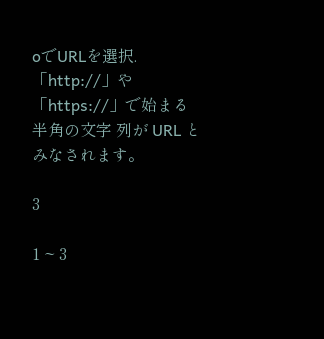oでURLを選択. 「http://」や「https://」で始まる半角の文字 列が URL とみなされます。

3

1 ~ 3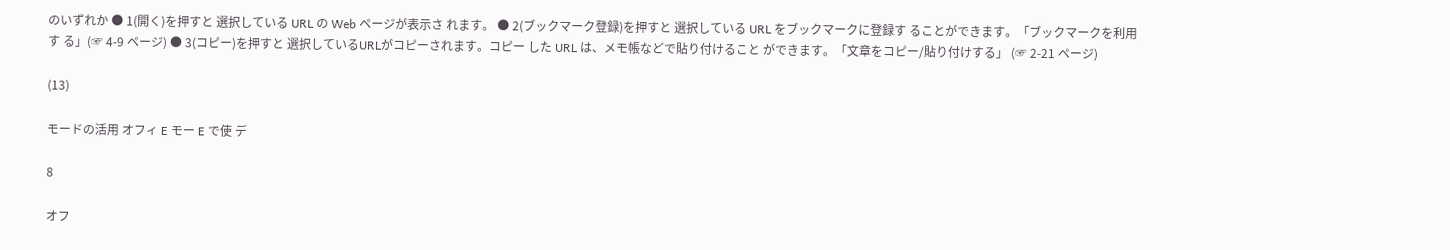のいずれか ● 1(開く)を押すと 選択している URL の Web ページが表示さ れます。 ● 2(ブックマーク登録)を押すと 選択している URL をブックマークに登録す ることができます。「ブックマークを利用す る」(☞ 4-9 ページ) ● 3(コピー)を押すと 選択しているURLがコピーされます。コピー した URL は、メモ帳などで貼り付けること ができます。「文章をコピー/貼り付けする」 (☞ 2-21 ページ)

(13)

モードの活用 オフィ E モー E で使 デ

8

オフ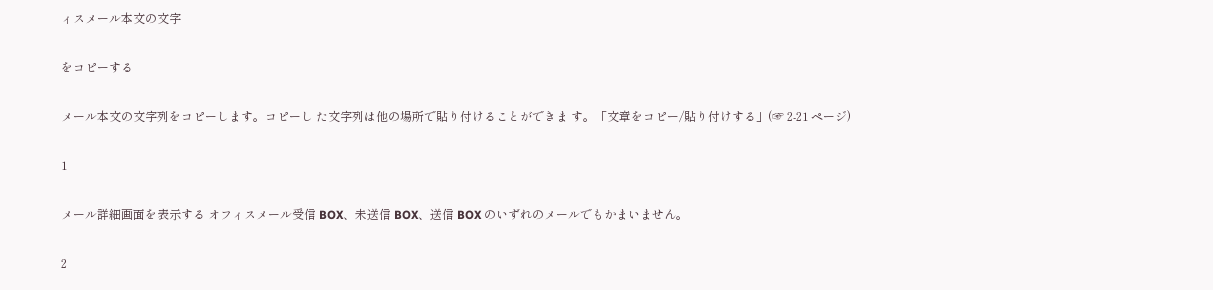ィスメール本文の文字

をコピーする

メール本文の文字列をコピーします。コピーし た文字列は他の場所で貼り付けることができま す。「文章をコピー/貼り付けする」(☞ 2-21 ページ)

1

メール詳細画面を表示する オフィスメール受信 BOX、未送信 BOX、送信 BOX のいずれのメールでもかまいません。

2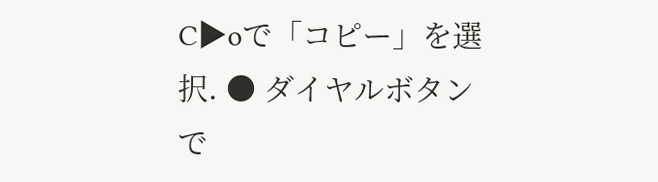C▶oで「コピー」を選択. ● ダイヤルボタンで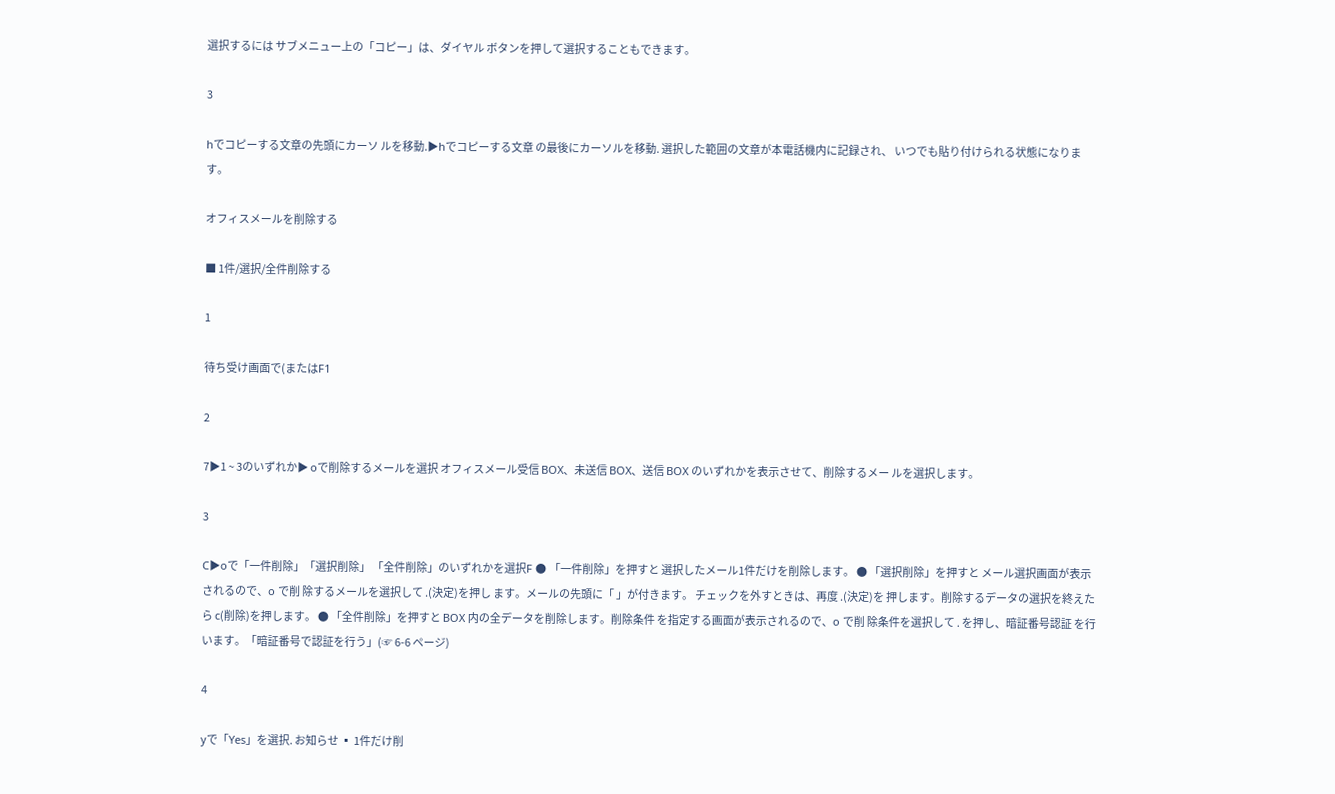選択するには サブメニュー上の「コピー」は、ダイヤル ボタンを押して選択することもできます。

3

hでコピーする文章の先頭にカーソ ルを移動.▶hでコピーする文章 の最後にカーソルを移動. 選択した範囲の文章が本電話機内に記録され、 いつでも貼り付けられる状態になります。

オフィスメールを削除する

■ 1件/選択/全件削除する

1

待ち受け画面で(またはF1

2

7▶1 ~ 3のいずれか▶ oで削除するメールを選択 オフィスメール受信 BOX、未送信 BOX、送信 BOX のいずれかを表示させて、削除するメー ルを選択します。

3

C▶oで「一件削除」「選択削除」 「全件削除」のいずれかを選択F ● 「一件削除」を押すと 選択したメール1件だけを削除します。 ● 「選択削除」を押すと メール選択画面が表示されるので、o で削 除するメールを選択して .(決定)を押し ます。メールの先頭に「 」が付きます。 チェックを外すときは、再度 .(決定)を 押します。削除するデータの選択を終えた ら c(削除)を押します。 ● 「全件削除」を押すと BOX 内の全データを削除します。削除条件 を指定する画面が表示されるので、o で削 除条件を選択して . を押し、暗証番号認証 を行います。「暗証番号で認証を行う」(☞ 6-6 ページ)

4

yで「Yes」を選択. お知らせ ▪ 1件だけ削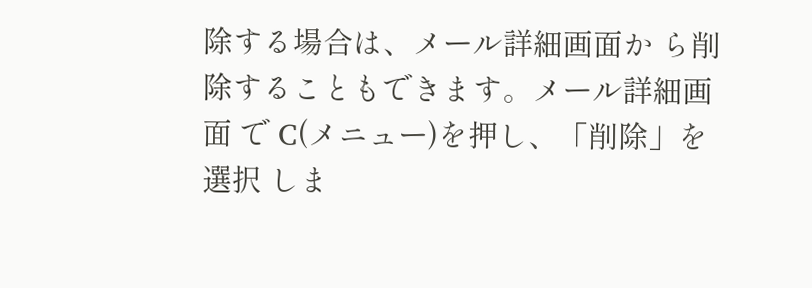除する場合は、メール詳細画面か ら削除することもできます。メール詳細画面 で C(メニュー)を押し、「削除」を選択 しま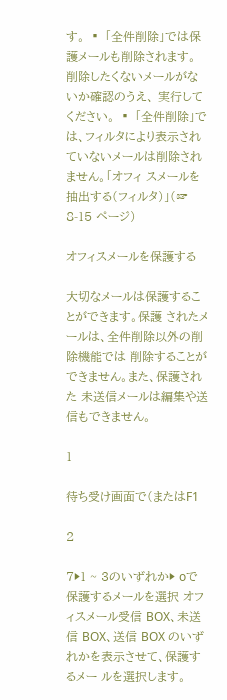す。 ▪ 「全件削除」では保護メールも削除されます。 削除したくないメールがないか確認のうえ、 実行してください。 ▪ 「全件削除」では、フィルタにより表示され ていないメールは削除されません。「オフィ スメールを抽出する(フィルタ)」(☞ 8-15 ページ)

オフィスメールを保護する

大切なメールは保護することができます。保護 されたメールは、全件削除以外の削除機能では 削除することができません。また、保護された 未送信メールは編集や送信もできません。

1

待ち受け画面で(またはF1

2

7▶1 ~ 3のいずれか▶ oで保護するメールを選択 オフィスメール受信 BOX、未送信 BOX、送信 BOX のいずれかを表示させて、保護するメー ルを選択します。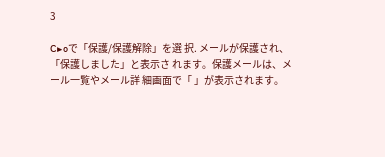3

C▶oで「保護/保護解除」を選 択. メールが保護され、「保護しました」と表示さ れます。保護メールは、メール一覧やメール詳 細画面で「 」が表示されます。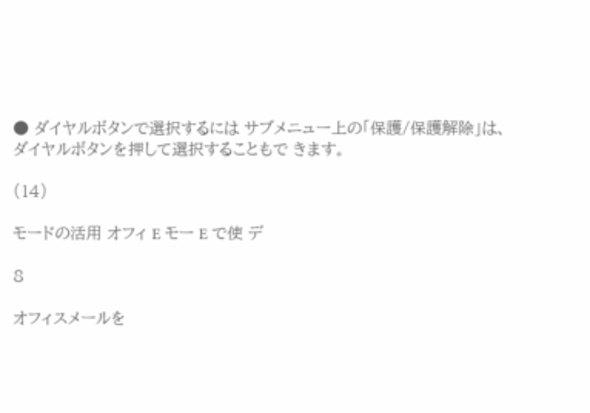● ダイヤルボタンで選択するには サブメニュー上の「保護/保護解除」は、 ダイヤルボタンを押して選択することもで きます。

(14)

モードの活用 オフィ E モー E で使 デ

8

オフィスメールを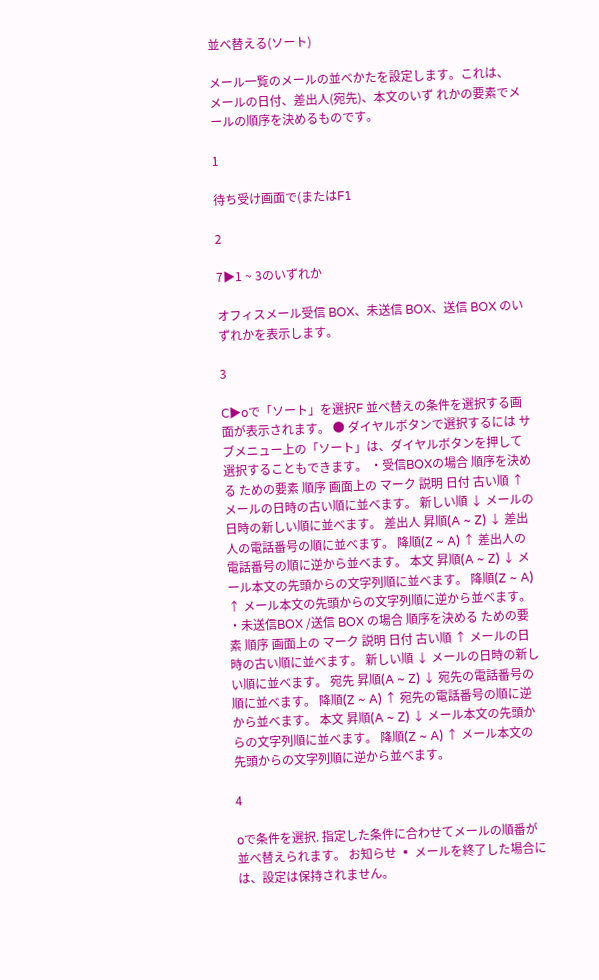並べ替える(ソート)

メール一覧のメールの並べかたを設定します。これは、メールの日付、差出人(宛先)、本文のいず れかの要素でメールの順序を決めるものです。

1

待ち受け画面で(またはF1

2

7▶1 ~ 3のいずれか

オフィスメール受信 BOX、未送信 BOX、送信 BOX のいずれかを表示します。

3

C▶oで「ソート」を選択F 並べ替えの条件を選択する画面が表示されます。 ● ダイヤルボタンで選択するには サブメニュー上の「ソート」は、ダイヤルボタンを押して選択することもできます。 ・受信BOXの場合 順序を決める ための要素 順序 画面上の マーク 説明 日付 古い順 ↑ メールの日時の古い順に並べます。 新しい順 ↓ メールの日時の新しい順に並べます。 差出人 昇順(A ~ Z) ↓ 差出人の電話番号の順に並べます。 降順(Z ~ A) ↑ 差出人の電話番号の順に逆から並べます。 本文 昇順(A ~ Z) ↓ メール本文の先頭からの文字列順に並べます。 降順(Z ~ A) ↑ メール本文の先頭からの文字列順に逆から並べます。 ・未送信BOX /送信 BOX の場合 順序を決める ための要素 順序 画面上の マーク 説明 日付 古い順 ↑ メールの日時の古い順に並べます。 新しい順 ↓ メールの日時の新しい順に並べます。 宛先 昇順(A ~ Z) ↓ 宛先の電話番号の順に並べます。 降順(Z ~ A) ↑ 宛先の電話番号の順に逆から並べます。 本文 昇順(A ~ Z) ↓ メール本文の先頭からの文字列順に並べます。 降順(Z ~ A) ↑ メール本文の先頭からの文字列順に逆から並べます。

4

oで条件を選択. 指定した条件に合わせてメールの順番が並べ替えられます。 お知らせ ▪ メールを終了した場合には、設定は保持されません。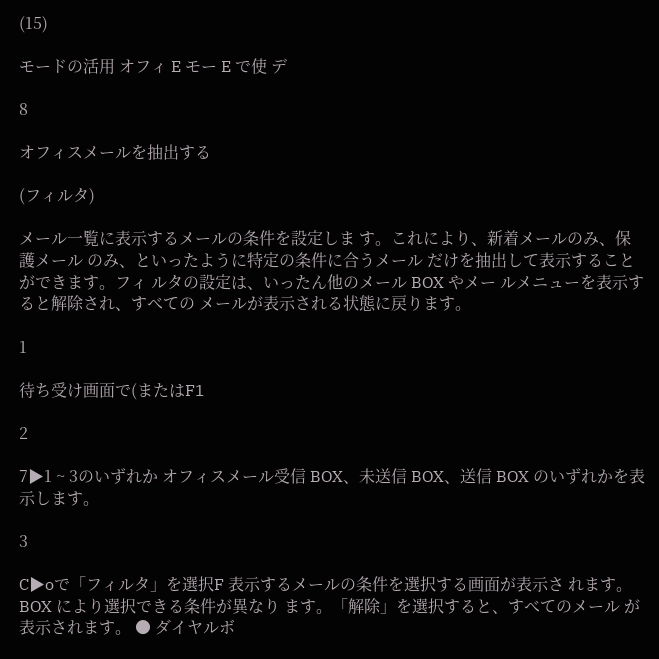(15)

モードの活用 オフィ E モー E で使 デ

8

オフィスメールを抽出する

(フィルタ)

メール一覧に表示するメールの条件を設定しま す。これにより、新着メールのみ、保護メール のみ、といったように特定の条件に合うメール だけを抽出して表示することができます。フィ ルタの設定は、いったん他のメール BOX やメー ルメニューを表示すると解除され、すべての メールが表示される状態に戻ります。

1

待ち受け画面で(またはF1

2

7▶1 ~ 3のいずれか オフィスメール受信 BOX、未送信 BOX、送信 BOX のいずれかを表示します。

3

C▶oで「フィルタ」を選択F 表示するメールの条件を選択する画面が表示さ れます。BOX により選択できる条件が異なり ます。「解除」を選択すると、すべてのメール が表示されます。 ● ダイヤルボ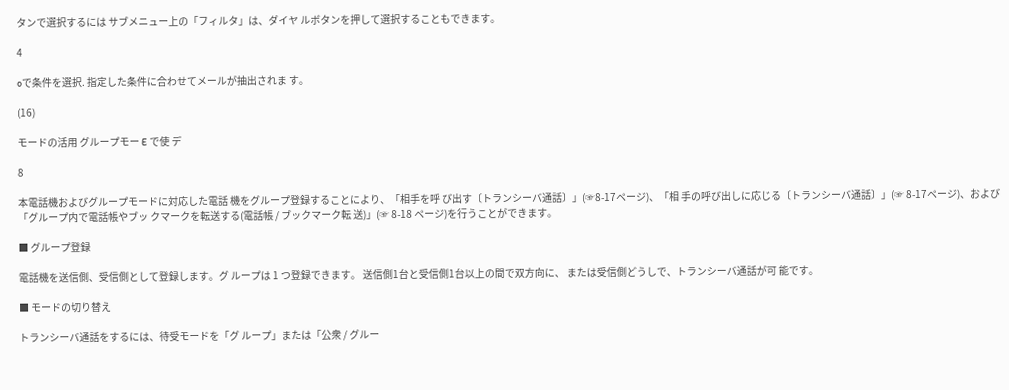タンで選択するには サブメニュー上の「フィルタ」は、ダイヤ ルボタンを押して選択することもできます。

4

oで条件を選択. 指定した条件に合わせてメールが抽出されま す。

(16)

モードの活用 グループモー E で使 デ

8

本電話機およびグループモードに対応した電話 機をグループ登録することにより、「相手を呼 び出す〔トランシーバ通話〕」(☞8-17ページ)、「相 手の呼び出しに応じる〔トランシーバ通話〕」(☞ 8-17ページ)、および「グループ内で電話帳やブッ クマークを転送する(電話帳 / ブックマーク転 送)」(☞ 8-18 ページ)を行うことができます。

■ グループ登録

電話機を送信側、受信側として登録します。グ ループは 1 つ登録できます。 送信側1台と受信側1台以上の間で双方向に、 または受信側どうしで、トランシーバ通話が可 能です。

■ モードの切り替え

トランシーバ通話をするには、待受モードを「グ ループ」または「公衆 / グルー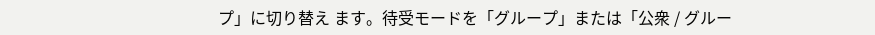プ」に切り替え ます。待受モードを「グループ」または「公衆 / グルー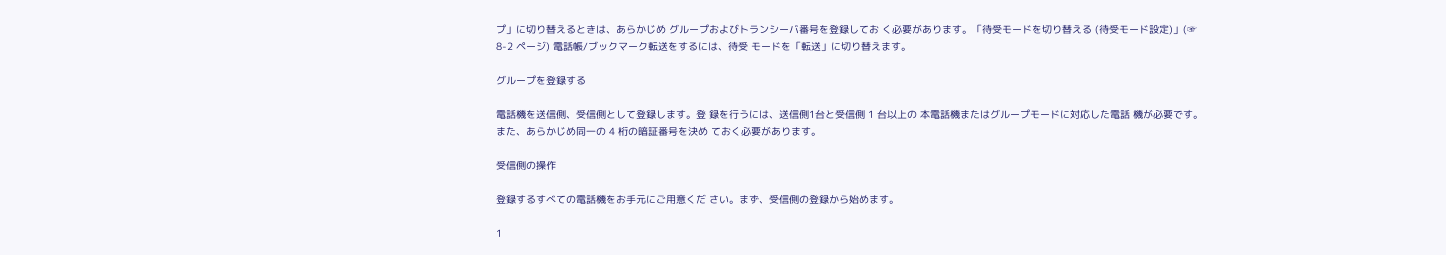プ」に切り替えるときは、あらかじめ グループおよびトランシーバ番号を登録してお く必要があります。「待受モードを切り替える (待受モード設定)」(☞ 8-2 ページ) 電話帳/ブックマーク転送をするには、待受 モードを「転送」に切り替えます。

グループを登録する

電話機を送信側、受信側として登録します。登 録を行うには、送信側1台と受信側 1 台以上の 本電話機またはグループモードに対応した電話 機が必要です。 また、あらかじめ同一の 4 桁の暗証番号を決め ておく必要があります。

受信側の操作

登録するすべての電話機をお手元にご用意くだ さい。まず、受信側の登録から始めます。

1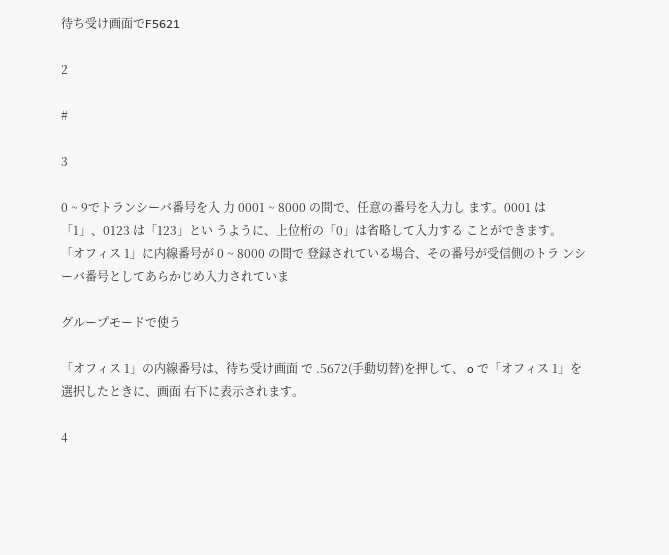待ち受け画面でF5621

2

#

3

0 ~ 9でトランシーバ番号を入 力 0001 ~ 8000 の間で、任意の番号を入力し ます。0001 は「1」、0123 は「123」とい うように、上位桁の「0」は省略して入力する ことができます。 「オフィス 1」に内線番号が 0 ~ 8000 の間で 登録されている場合、その番号が受信側のトラ ンシーバ番号としてあらかじめ入力されていま

グループモードで使う

「オフィス 1」の内線番号は、待ち受け画面 で .5672(手動切替)を押して、 o で「オフィス 1」を選択したときに、画面 右下に表示されます。

4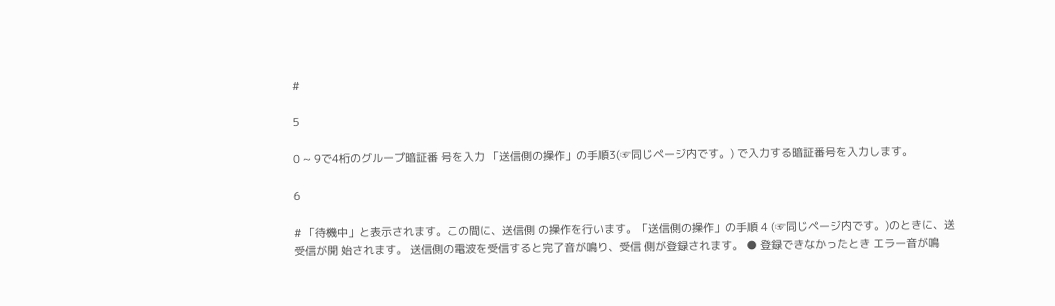#

5

0 ~ 9で4桁のグループ暗証番 号を入力 「送信側の操作」の手順3(☞同じページ内です。) で入力する暗証番号を入力します。

6

# 「待機中」と表示されます。この間に、送信側 の操作を行います。「送信側の操作」の手順 4 (☞同じページ内です。)のときに、送受信が開 始されます。 送信側の電波を受信すると完了音が鳴り、受信 側が登録されます。 ● 登録できなかったとき エラー音が鳴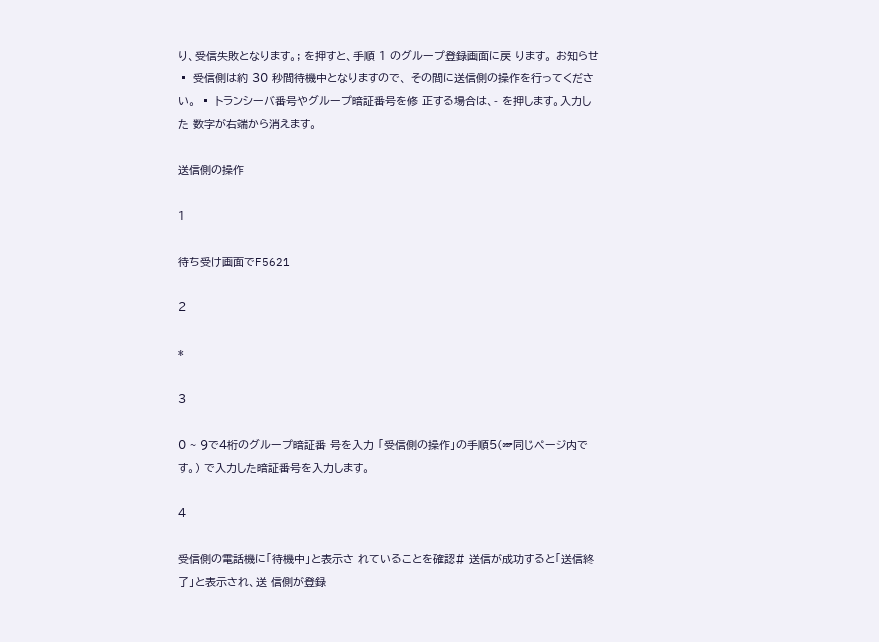り、受信失敗となります。; を押すと、手順 1 のグループ登録画面に戻 ります。 お知らせ ▪ 受信側は約 30 秒間待機中となりますので、 その間に送信側の操作を行ってください。 ▪ トランシーバ番号やグループ暗証番号を修 正する場合は、- を押します。入力した 数字が右端から消えます。

送信側の操作

1

待ち受け画面でF5621

2

*

3

0 ~ 9で4桁のグループ暗証番 号を入力 「受信側の操作」の手順5(☞同じページ内です。) で入力した暗証番号を入力します。

4

受信側の電話機に「待機中」と表示さ れていることを確認# 送信が成功すると「送信終了」と表示され、送 信側が登録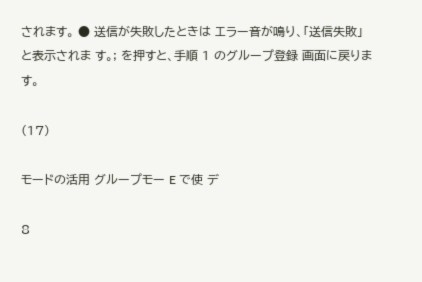されます。 ● 送信が失敗したときは エラー音が鳴り、「送信失敗」と表示されま す。; を押すと、手順 1 のグループ登録 画面に戻ります。

(17)

モードの活用 グループモー E で使 デ

8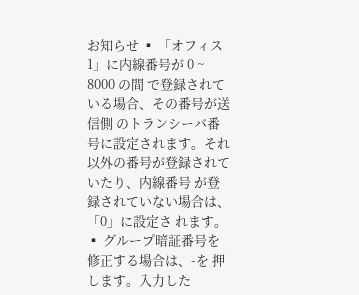お知らせ ▪ 「オフィス 1」に内線番号が 0 ~ 8000 の間 で登録されている場合、その番号が送信側 のトランシーバ番号に設定されます。それ 以外の番号が登録されていたり、内線番号 が登録されていない場合は、「0」に設定さ れます。 ▪ グループ暗証番号を修正する場合は、-を 押します。入力した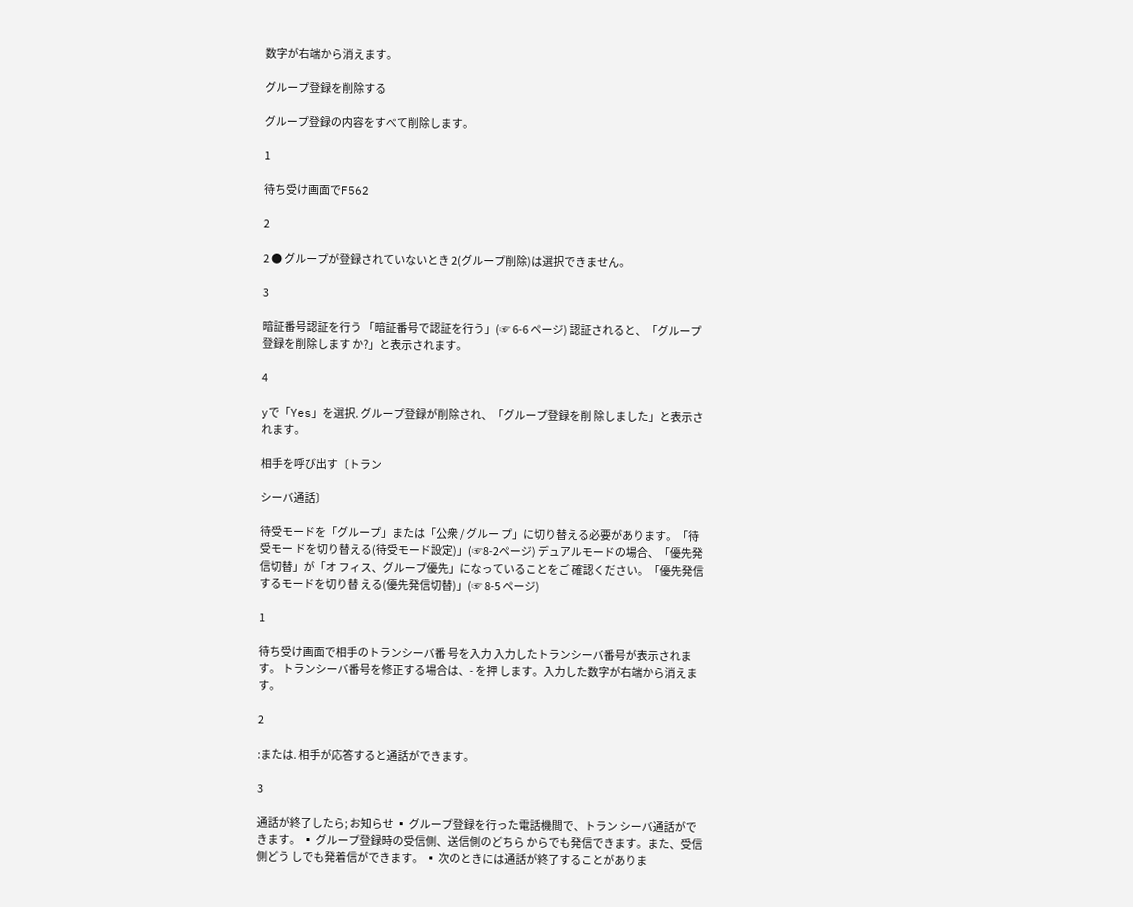数字が右端から消えます。

グループ登録を削除する

グループ登録の内容をすべて削除します。

1

待ち受け画面でF562

2

2 ● グループが登録されていないとき 2(グループ削除)は選択できません。

3

暗証番号認証を行う 「暗証番号で認証を行う」(☞ 6-6 ページ) 認証されると、「グループ登録を削除します か?」と表示されます。

4

yで「Yes」を選択. グループ登録が削除され、「グループ登録を削 除しました」と表示されます。

相手を呼び出す〔トラン

シーバ通話〕

待受モードを「グループ」または「公衆 / グルー プ」に切り替える必要があります。「待受モー ドを切り替える(待受モード設定)」(☞8-2ページ) デュアルモードの場合、「優先発信切替」が「オ フィス、グループ優先」になっていることをご 確認ください。「優先発信するモードを切り替 える(優先発信切替)」(☞ 8-5 ページ)

1

待ち受け画面で相手のトランシーバ番 号を入力 入力したトランシーバ番号が表示されます。 トランシーバ番号を修正する場合は、- を押 します。入力した数字が右端から消えます。

2

:または. 相手が応答すると通話ができます。

3

通話が終了したら; お知らせ ▪ グループ登録を行った電話機間で、トラン シーバ通話ができます。 ▪ グループ登録時の受信側、送信側のどちら からでも発信できます。また、受信側どう しでも発着信ができます。 ▪ 次のときには通話が終了することがありま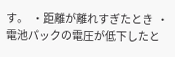す。  ・距離が離れすぎたとき  ・電池パックの電圧が低下したと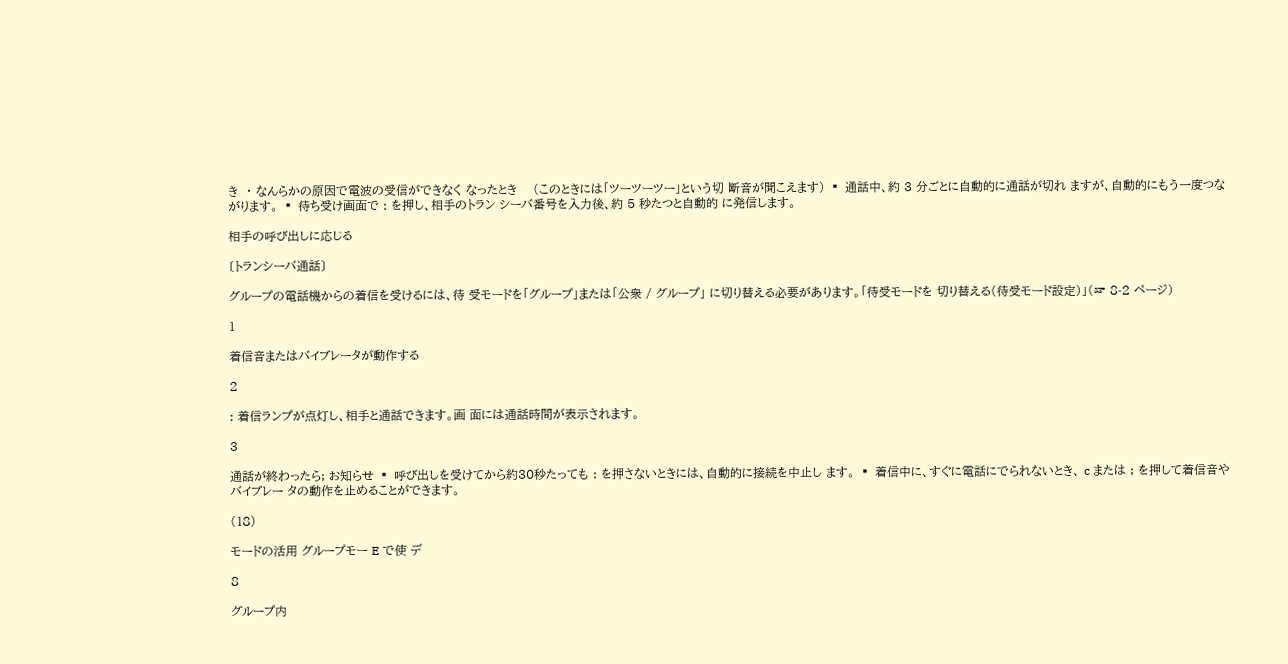き  ・ なんらかの原因で電波の受信ができなく なったとき    (このときには「ツーツーツー」という切 断音が聞こえます) ▪ 通話中、約 3 分ごとに自動的に通話が切れ ますが、自動的にもう一度つながります。 ▪ 待ち受け画面で : を押し、相手のトラン シーバ番号を入力後、約 5 秒たつと自動的 に発信します。

相手の呼び出しに応じる

〔トランシーバ通話〕

グループの電話機からの着信を受けるには、待 受モードを「グループ」または「公衆 / グループ」 に切り替える必要があります。「待受モードを 切り替える(待受モード設定)」(☞ 8-2 ページ)

1

着信音またはバイブレータが動作する

2

: 着信ランプが点灯し、相手と通話できます。画 面には通話時間が表示されます。

3

通話が終わったら; お知らせ ▪ 呼び出しを受けてから約30秒たっても : を押さないときには、自動的に接続を中止し ます。 ▪ 着信中に、すぐに電話にでられないとき、 c または ; を押して着信音やバイブレー タの動作を止めることができます。

(18)

モードの活用 グループモー E で使 デ

8

グループ内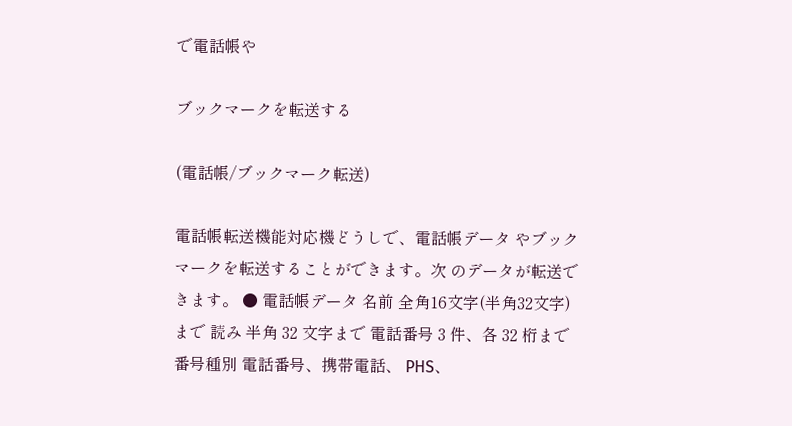で電話帳や

ブックマークを転送する

(電話帳/ブックマーク転送)

電話帳転送機能対応機どうしで、電話帳データ やブックマークを転送することができます。次 のデータが転送できます。 ● 電話帳データ 名前 全角16文字(半角32文字) まで 読み 半角 32 文字まで 電話番号 3 件、各 32 桁まで 番号種別 電話番号、携帯電話、 PHS、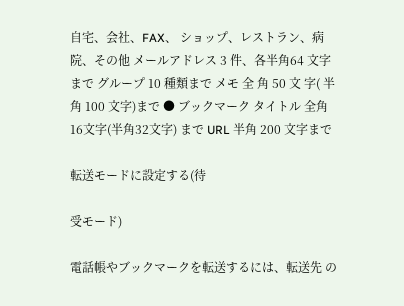自宅、会社、FAX、 ショップ、レストラン、病 院、その他 メールアドレス 3 件、各半角64 文字まで グループ 10 種類まで メモ 全 角 50 文 字( 半 角 100 文字)まで ● ブックマーク タイトル 全角16文字(半角32文字) まで URL 半角 200 文字まで

転送モードに設定する(待

受モード)

電話帳やブックマークを転送するには、転送先 の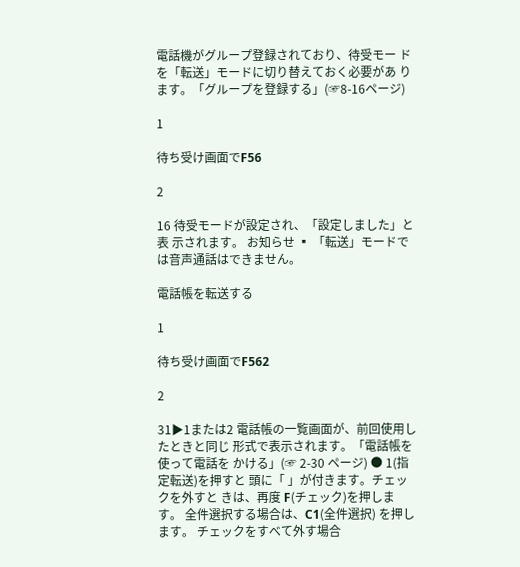電話機がグループ登録されており、待受モー ドを「転送」モードに切り替えておく必要があ ります。「グループを登録する」(☞8-16ページ)

1

待ち受け画面でF56

2

16 待受モードが設定され、「設定しました」と表 示されます。 お知らせ ▪ 「転送」モードでは音声通話はできません。

電話帳を転送する

1

待ち受け画面でF562

2

31▶1または2 電話帳の一覧画面が、前回使用したときと同じ 形式で表示されます。「電話帳を使って電話を かける」(☞ 2-30 ページ) ● 1(指定転送)を押すと 頭に「 」が付きます。チェックを外すと きは、再度 F(チェック)を押します。 全件選択する場合は、C1(全件選択) を押します。 チェックをすべて外す場合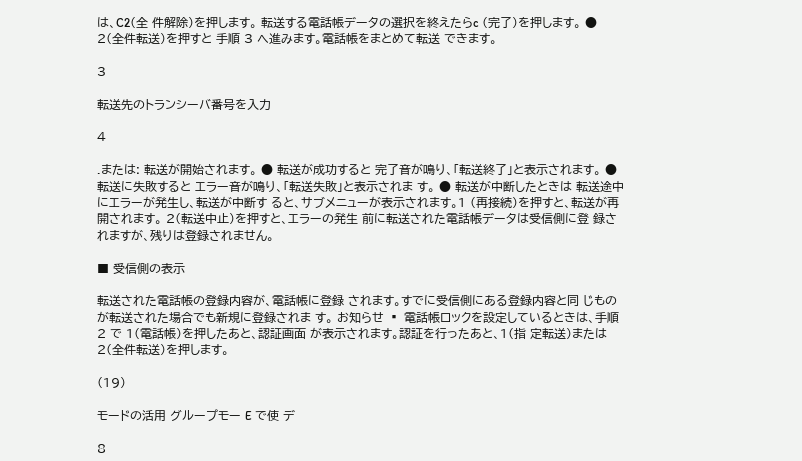は、C2(全 件解除)を押します。 転送する電話帳データの選択を終えたらc (完了)を押します。 ● 2(全件転送)を押すと 手順 3 へ進みます。電話帳をまとめて転送 できます。

3

転送先のトランシーバ番号を入力

4

.または: 転送が開始されます。 ● 転送が成功すると 完了音が鳴り、「転送終了」と表示されます。 ● 転送に失敗すると エラー音が鳴り、「転送失敗」と表示されま す。 ● 転送が中断したときは 転送途中にエラーが発生し、転送が中断す ると、サブメニューが表示されます。1 (再接続)を押すと、転送が再開されます。 2(転送中止)を押すと、エラーの発生 前に転送された電話帳データは受信側に登 録されますが、残りは登録されません。

■ 受信側の表示

転送された電話帳の登録内容が、電話帳に登録 されます。すでに受信側にある登録内容と同 じものが転送された場合でも新規に登録されま す。 お知らせ ▪ 電話帳ロックを設定しているときは、手順 2 で 1(電話帳)を押したあと、認証画面 が表示されます。認証を行ったあと、1(指 定転送)または 2(全件転送)を押します。

(19)

モードの活用 グループモー E で使 デ

8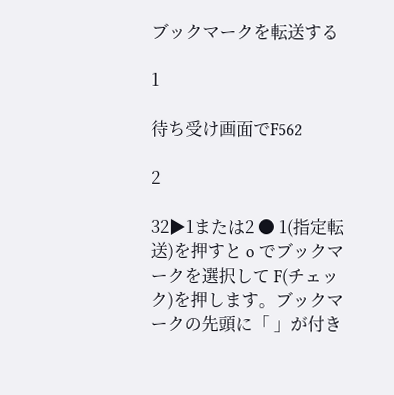ブックマークを転送する

1

待ち受け画面でF562

2

32▶1または2 ● 1(指定転送)を押すと o でブックマークを選択して F(チェッ ク)を押します。ブックマークの先頭に「 」が付き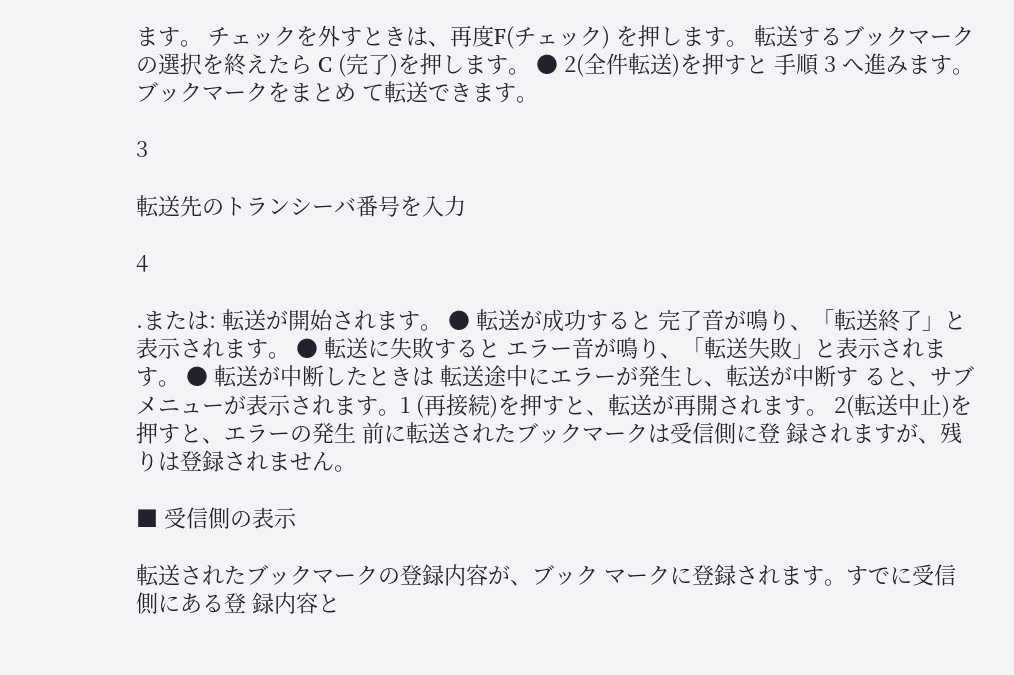ます。 チェックを外すときは、再度F(チェック) を押します。 転送するブックマークの選択を終えたら C (完了)を押します。 ● 2(全件転送)を押すと 手順 3 へ進みます。ブックマークをまとめ て転送できます。

3

転送先のトランシーバ番号を入力

4

.または: 転送が開始されます。 ● 転送が成功すると 完了音が鳴り、「転送終了」と表示されます。 ● 転送に失敗すると エラー音が鳴り、「転送失敗」と表示されま す。 ● 転送が中断したときは 転送途中にエラーが発生し、転送が中断す ると、サブメニューが表示されます。1 (再接続)を押すと、転送が再開されます。 2(転送中止)を押すと、エラーの発生 前に転送されたブックマークは受信側に登 録されますが、残りは登録されません。

■ 受信側の表示

転送されたブックマークの登録内容が、ブック マークに登録されます。すでに受信側にある登 録内容と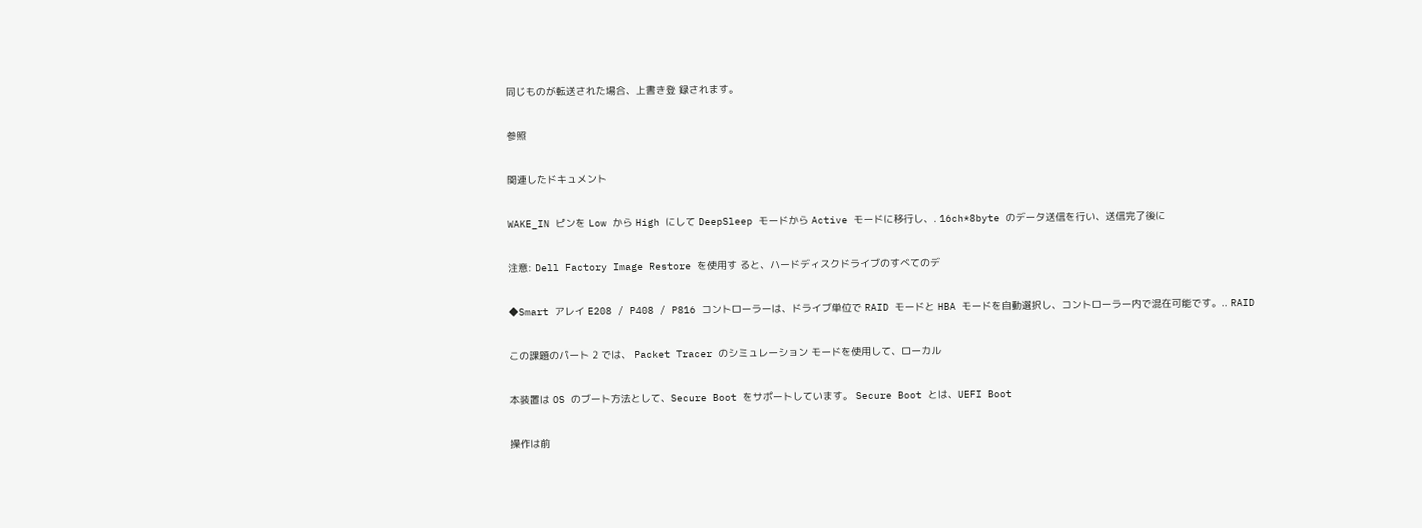同じものが転送された場合、上書き登 録されます。

参照

関連したドキュメント

WAKE_IN ピンを Low から High にして DeepSleep モードから Active モードに移行し、. 16ch*8byte のデータ送信を行い、送信完了後に

注意: Dell Factory Image Restore を使用す ると、ハードディスクドライブのすべてのデ

◆Smart アレイ E208 / P408 / P816 コントローラーは、ドライブ単位で RAID モードと HBA モードを自動選択し、コントローラー内で混在可能です。.. RAID

この課題のパート 2 では、 Packet Tracer のシミュレーション モードを使用して、ローカル

本装置は OS のブート方法として、Secure Boot をサポートしています。 Secure Boot とは、UEFI Boot

操作は前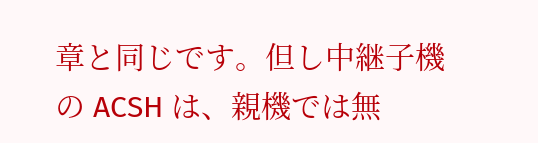章と同じです。但し中継子機の ACSH は、親機では無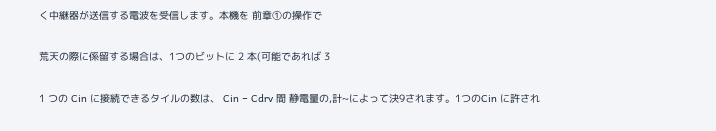く中継器が送信する電波を受信します。本機を 前章①の操作で

荒天の際に係留する場合は、1つのビットに 2 本(可能であれば 3

1 つの Cin に接続できるタイルの数は、 Cin − Cdrv 間 静電量の,計~によって決9されます。1つのCin に許され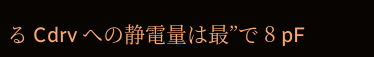る Cdrv への静電量は最”で 8 pF